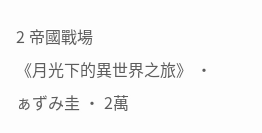2 帝國戰場
《月光下的異世界之旅》 · ぁずみ圭 · 2萬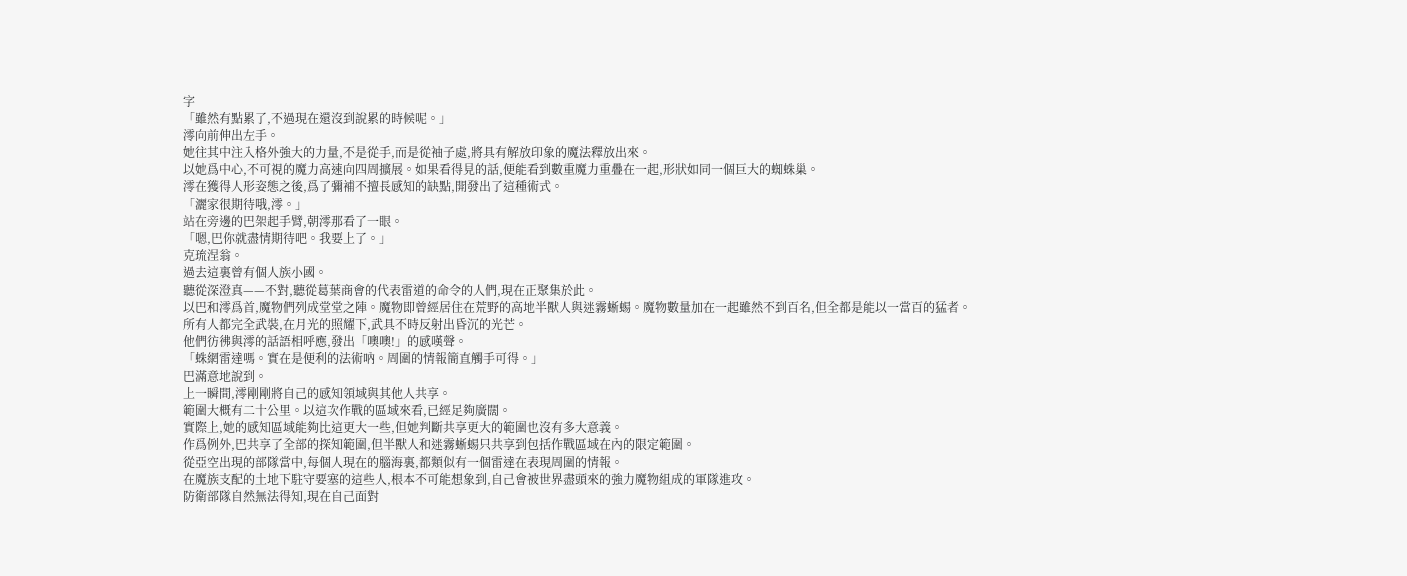字
「雖然有點累了,不過現在還沒到說累的時候呢。」
澪向前伸出左手。
她往其中注入格外強大的力量,不是從手,而是從袖子處,將具有解放印象的魔法釋放出來。
以她爲中心,不可視的魔力高速向四周擴展。如果看得見的話,便能看到數重魔力重疊在一起,形狀如同一個巨大的蜘蛛巢。
澪在獲得人形姿態之後,爲了彌補不擅長感知的缺點,開發出了這種術式。
「灑家很期待哦,澪。」
站在旁邊的巴架起手臂,朝澪那看了一眼。
「嗯,巴你就盡情期待吧。我要上了。」
克琉涅翁。
過去這裏曾有個人族小國。
聽從深澄真——不對,聽從葛葉商會的代表雷道的命令的人們,現在正聚集於此。
以巴和澪爲首,魔物們列成堂堂之陣。魔物即曾經居住在荒野的高地半獸人與迷霧蜥蜴。魔物數量加在一起雖然不到百名,但全都是能以一當百的猛者。
所有人都完全武裝,在月光的照耀下,武具不時反射出昏沉的光芒。
他們彷彿與澪的話語相呼應,發出「噢噢!」的感嘆聲。
「蛛網雷達嗎。實在是便利的法術吶。周圍的情報簡直觸手可得。」
巴滿意地說到。
上一瞬間,澪剛剛將自己的感知領域與其他人共享。
範圍大概有二十公里。以這次作戰的區域來看,已經足夠廣闊。
實際上,她的感知區域能夠比這更大一些,但她判斷共享更大的範圍也沒有多大意義。
作爲例外,巴共享了全部的探知範圍,但半獸人和迷霧蜥蜴只共享到包括作戰區域在內的限定範圍。
從亞空出現的部隊當中,每個人現在的腦海裏,都類似有一個雷達在表現周圍的情報。
在魔族支配的土地下駐守要塞的這些人,根本不可能想象到,自己會被世界盡頭來的強力魔物組成的軍隊進攻。
防衛部隊自然無法得知,現在自己面對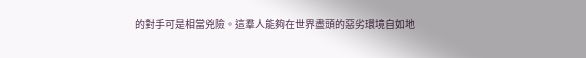的對手可是相當兇險。這羣人能夠在世界盡頭的惡劣環境自如地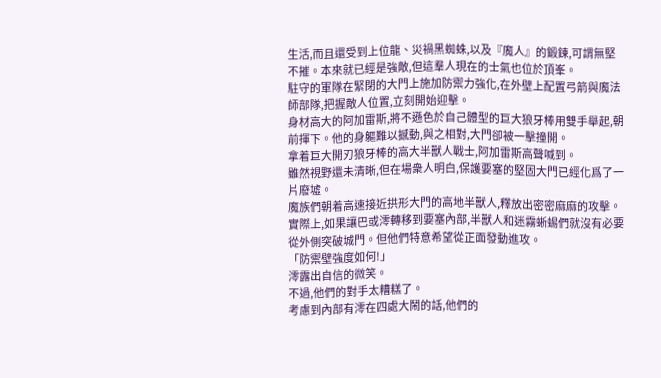生活,而且還受到上位龍、災禍黑蜘蛛,以及『魔人』的鍛鍊,可謂無堅不摧。本來就已經是強敵,但這羣人現在的士氣也位於頂峯。
駐守的軍隊在緊閉的大門上施加防禦力強化,在外壁上配置弓箭與魔法師部隊,把握敵人位置,立刻開始迎擊。
身材高大的阿加雷斯,將不遜色於自己體型的巨大狼牙棒用雙手舉起,朝前揮下。他的身軀難以撼動,與之相對,大門卻被一擊撞開。
拿着巨大開刃狼牙棒的高大半獸人戰士,阿加雷斯高聲喊到。
雖然視野還未清晰,但在場衆人明白,保護要塞的堅固大門已經化爲了一片廢墟。
魔族們朝着高速接近拱形大門的高地半獸人,釋放出密密麻麻的攻擊。
實際上,如果讓巴或澪轉移到要塞內部,半獸人和迷霧蜥蜴們就沒有必要從外側突破城門。但他們特意希望從正面發動進攻。
「防禦壁強度如何!」
澪露出自信的微笑。
不過,他們的對手太糟糕了。
考慮到內部有澪在四處大鬧的話,他們的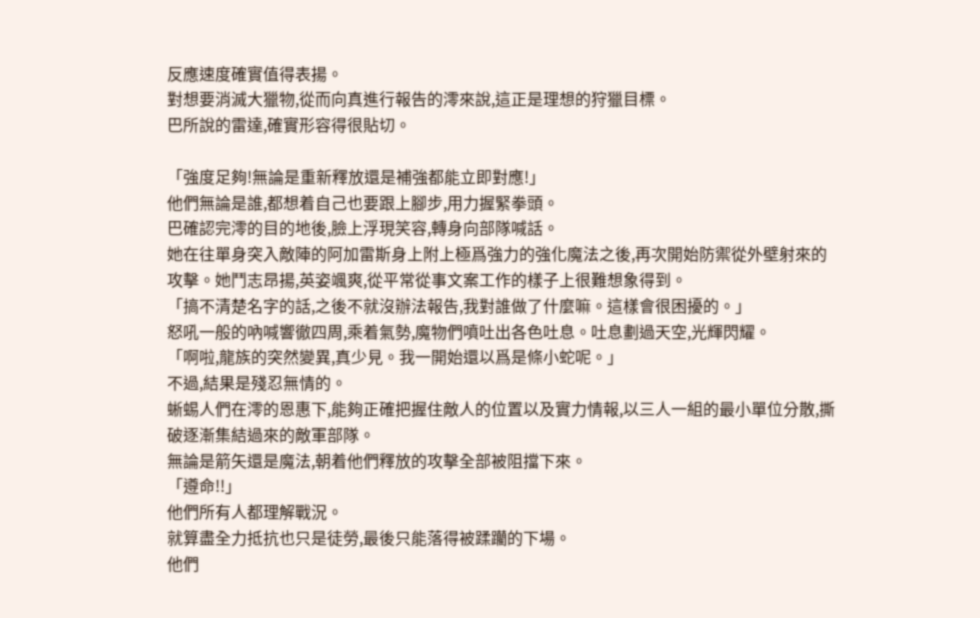反應速度確實值得表揚。
對想要消滅大獵物,從而向真進行報告的澪來說,這正是理想的狩獵目標。
巴所說的雷達,確實形容得很貼切。

「強度足夠!無論是重新釋放還是補強都能立即對應!」
他們無論是誰,都想着自己也要跟上腳步,用力握緊拳頭。
巴確認完澪的目的地後,臉上浮現笑容,轉身向部隊喊話。
她在往單身突入敵陣的阿加雷斯身上附上極爲強力的強化魔法之後,再次開始防禦從外壁射來的攻擊。她鬥志昂揚,英姿颯爽,從平常從事文案工作的樣子上很難想象得到。
「搞不清楚名字的話,之後不就沒辦法報告,我對誰做了什麼嘛。這樣會很困擾的。」
怒吼一般的吶喊響徹四周,乘着氣勢,魔物們噴吐出各色吐息。吐息劃過天空,光輝閃耀。
「啊啦,龍族的突然變異,真少見。我一開始還以爲是條小蛇呢。」
不過,結果是殘忍無情的。
蜥蜴人們在澪的恩惠下,能夠正確把握住敵人的位置以及實力情報,以三人一組的最小單位分散,撕破逐漸集結過來的敵軍部隊。
無論是箭矢還是魔法,朝着他們釋放的攻擊全部被阻擋下來。
「遵命!!」
他們所有人都理解戰況。
就算盡全力抵抗也只是徒勞,最後只能落得被蹂躪的下場。
他們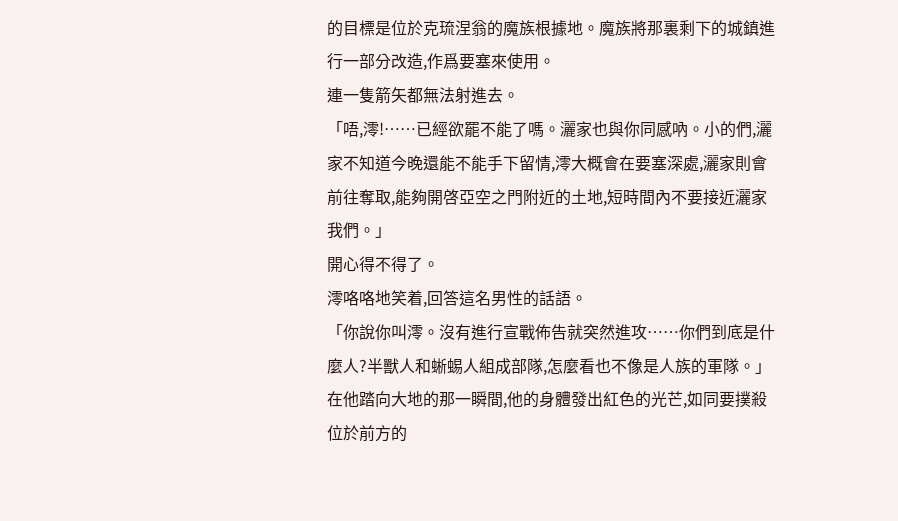的目標是位於克琉涅翁的魔族根據地。魔族將那裏剩下的城鎮進行一部分改造,作爲要塞來使用。
連一隻箭矢都無法射進去。
「唔,澪!……已經欲罷不能了嗎。灑家也與你同感吶。小的們,灑家不知道今晚還能不能手下留情,澪大概會在要塞深處,灑家則會前往奪取,能夠開啓亞空之門附近的土地,短時間內不要接近灑家我們。」
開心得不得了。
澪咯咯地笑着,回答這名男性的話語。
「你說你叫澪。沒有進行宣戰佈告就突然進攻……你們到底是什麼人?半獸人和蜥蜴人組成部隊,怎麼看也不像是人族的軍隊。」
在他踏向大地的那一瞬間,他的身體發出紅色的光芒,如同要撲殺位於前方的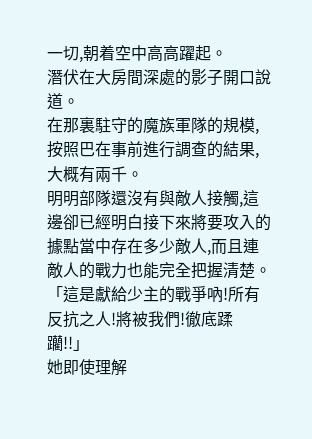一切,朝着空中高高躍起。
潛伏在大房間深處的影子開口說道。
在那裏駐守的魔族軍隊的規模,按照巴在事前進行調查的結果,大概有兩千。
明明部隊還沒有與敵人接觸,這邊卻已經明白接下來將要攻入的據點當中存在多少敵人,而且連敵人的戰力也能完全把握清楚。
「這是獻給少主的戰爭吶!所有反抗之人!將被我們!徹底蹂躪!!」
她即使理解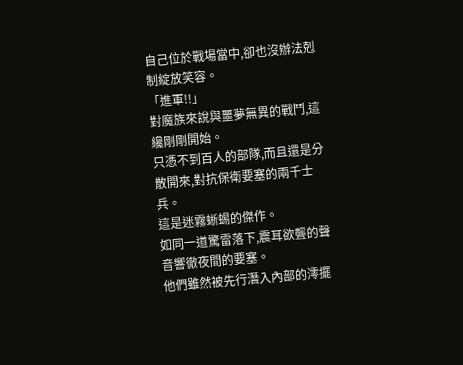自己位於戰場當中,卻也沒辦法剋制綻放笑容。
「進軍!!」
對魔族來說與噩夢無異的戰鬥,這纔剛剛開始。
只憑不到百人的部隊,而且還是分散開來,對抗保衛要塞的兩千士兵。
這是迷霧蜥蜴的傑作。
如同一道驚雷落下,震耳欲聾的聲音響徹夜間的要塞。
他們雖然被先行潛入內部的澪擺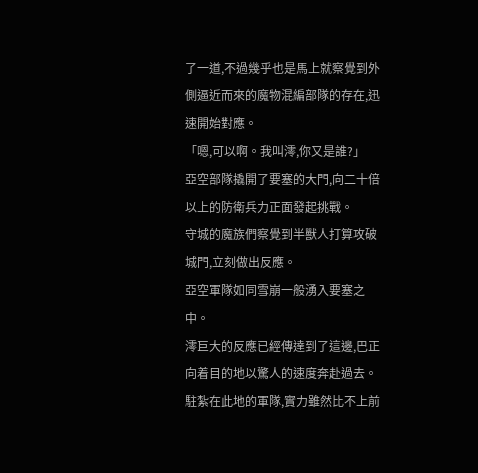了一道,不過幾乎也是馬上就察覺到外側逼近而來的魔物混編部隊的存在,迅速開始對應。
「嗯,可以啊。我叫澪,你又是誰?」
亞空部隊撬開了要塞的大門,向二十倍以上的防衛兵力正面發起挑戰。
守城的魔族們察覺到半獸人打算攻破城門,立刻做出反應。
亞空軍隊如同雪崩一般湧入要塞之中。
澪巨大的反應已經傳達到了這邊,巴正向着目的地以驚人的速度奔赴過去。
駐紮在此地的軍隊,實力雖然比不上前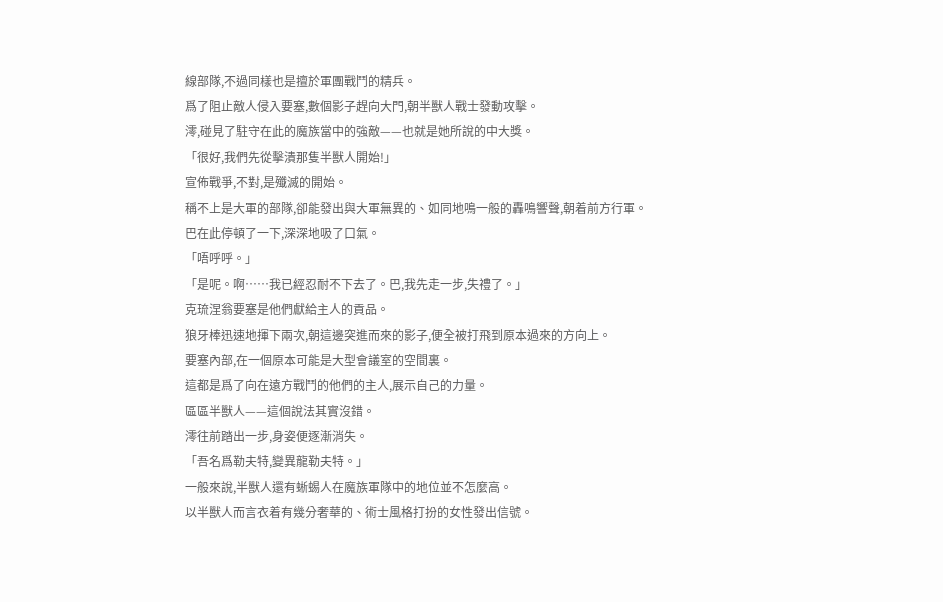線部隊,不過同樣也是擅於軍團戰鬥的精兵。
爲了阻止敵人侵入要塞,數個影子趕向大門,朝半獸人戰士發動攻擊。
澪,碰見了駐守在此的魔族當中的強敵——也就是她所說的中大獎。
「很好,我們先從擊潰那隻半獸人開始!」
宣佈戰爭,不對,是殲滅的開始。
稱不上是大軍的部隊,卻能發出與大軍無異的、如同地鳴一般的轟鳴響聲,朝着前方行軍。
巴在此停頓了一下,深深地吸了口氣。
「唔呼呼。」
「是呢。啊……我已經忍耐不下去了。巴,我先走一步,失禮了。」
克琉涅翁要塞是他們獻給主人的貢品。
狼牙棒迅速地揮下兩次,朝這邊突進而來的影子,便全被打飛到原本過來的方向上。
要塞內部,在一個原本可能是大型會議室的空間裏。
這都是爲了向在遠方戰鬥的他們的主人,展示自己的力量。
區區半獸人——這個說法其實沒錯。
澪往前踏出一步,身姿便逐漸消失。
「吾名爲勒夫特,變異龍勒夫特。」
一般來說,半獸人還有蜥蜴人在魔族軍隊中的地位並不怎麼高。
以半獸人而言衣着有幾分奢華的、術士風格打扮的女性發出信號。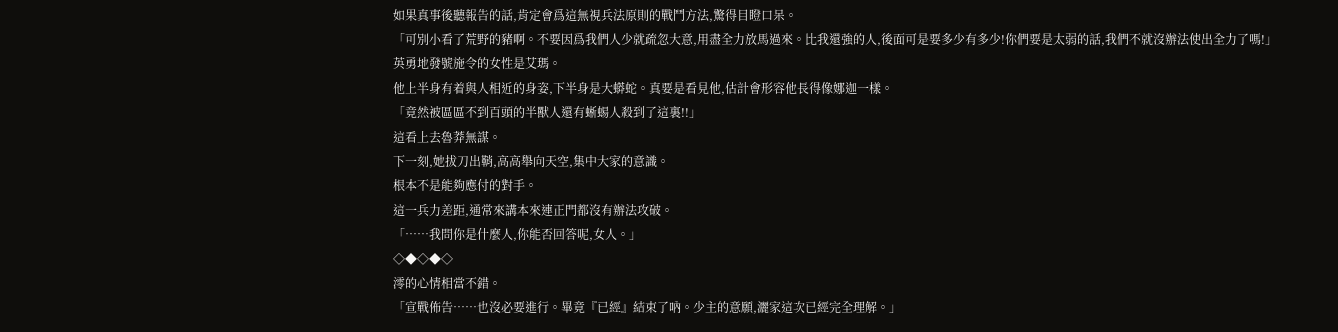如果真事後聽報告的話,肯定會爲這無視兵法原則的戰鬥方法,驚得目瞪口呆。
「可別小看了荒野的豬啊。不要因爲我們人少就疏忽大意,用盡全力放馬過來。比我還強的人,後面可是要多少有多少!你們要是太弱的話,我們不就沒辦法使出全力了嗎!」
英勇地發號施令的女性是艾瑪。
他上半身有着與人相近的身姿,下半身是大蟒蛇。真要是看見他,估計會形容他長得像娜迦一樣。
「竟然被區區不到百頭的半獸人還有蜥蜴人殺到了這裏!!」
這看上去魯莽無謀。
下一刻,她拔刀出鞘,高高舉向天空,集中大家的意識。
根本不是能夠應付的對手。
這一兵力差距,通常來講本來連正門都沒有辦法攻破。
「……我問你是什麼人,你能否回答呢,女人。」
◇◆◇◆◇
澪的心情相當不錯。
「宣戰佈告……也沒必要進行。畢竟『已經』結束了吶。少主的意願,灑家這次已經完全理解。」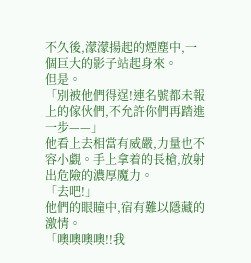不久後,濛濛揚起的煙塵中,一個巨大的影子站起身來。
但是。
「別被他們得逞!連名號都未報上的傢伙們,不允許你們再踏進一步——」
他看上去相當有威嚴,力量也不容小覷。手上拿着的長槍,放射出危險的濃厚魔力。
「去吧!」
他們的眼瞳中,宿有難以隱藏的激情。
「噢噢噢噢!!我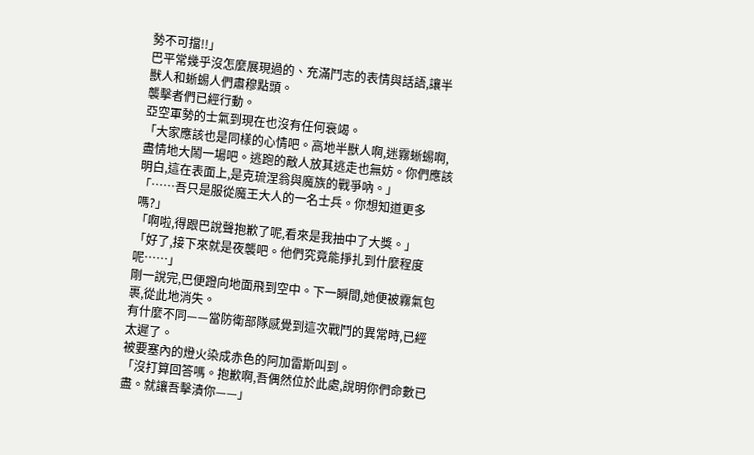勢不可擋!!」
巴平常幾乎沒怎麼展現過的、充滿鬥志的表情與話語,讓半獸人和蜥蜴人們肅穆點頭。
襲擊者們已經行動。
亞空軍勢的士氣到現在也沒有任何衰竭。
「大家應該也是同樣的心情吧。高地半獸人啊,迷霧蜥蜴啊,盡情地大鬧一場吧。逃跑的敵人放其逃走也無妨。你們應該明白,這在表面上,是克琉涅翁與魔族的戰爭吶。」
「……吾只是服從魔王大人的一名士兵。你想知道更多嗎?」
「啊啦,得跟巴說聲抱歉了呢,看來是我抽中了大獎。」
「好了,接下來就是夜襲吧。他們究竟能掙扎到什麼程度呢……」
剛一說完,巴便蹬向地面飛到空中。下一瞬間,她便被霧氣包裹,從此地消失。
有什麼不同——當防衛部隊感覺到這次戰鬥的異常時,已經太遲了。
被要塞內的燈火染成赤色的阿加雷斯叫到。
「沒打算回答嗎。抱歉啊,吾偶然位於此處,說明你們命數已盡。就讓吾擊潰你——」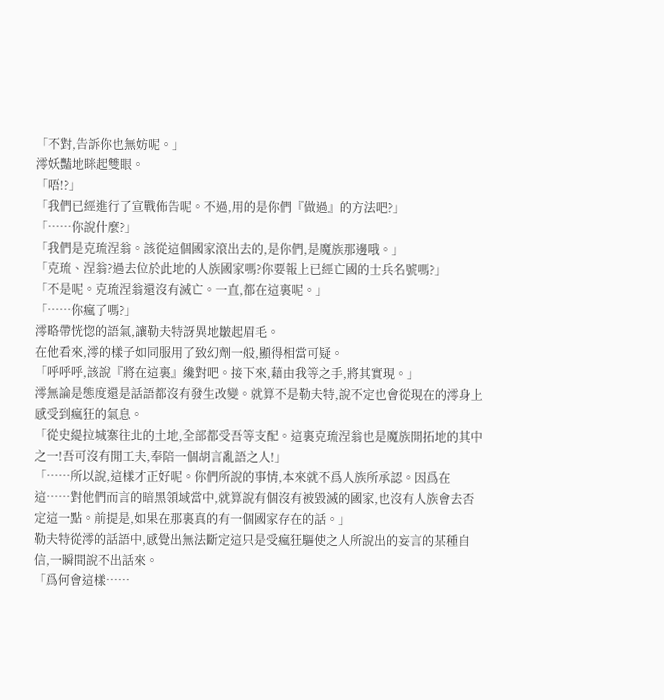「不對,告訴你也無妨呢。」
澪妖豔地眯起雙眼。
「唔!?」
「我們已經進行了宣戰佈告呢。不過,用的是你們『做過』的方法吧?」
「……你說什麼?」
「我們是克琉涅翁。該從這個國家滾出去的,是你們,是魔族那邊哦。」
「克琉、涅翁?過去位於此地的人族國家嗎?你要報上已經亡國的士兵名號嗎?」
「不是呢。克琉涅翁還沒有滅亡。一直,都在這裏呢。」
「……你瘋了嗎?」
澪略帶恍惚的語氣,讓勒夫特訝異地皺起眉毛。
在他看來,澪的樣子如同服用了致幻劑一般,顯得相當可疑。
「呼呼呼,該說『將在這裏』纔對吧。接下來,藉由我等之手,將其實現。」
澪無論是態度還是話語都沒有發生改變。就算不是勒夫特,說不定也會從現在的澪身上感受到瘋狂的氣息。
「從史緹拉城寨往北的土地,全部都受吾等支配。這裏克琉涅翁也是魔族開拓地的其中之一!吾可沒有閒工夫,奉陪一個胡言亂語之人!」
「……所以說,這樣才正好呢。你們所說的事情,本來就不爲人族所承認。因爲在這……對他們而言的暗黑領域當中,就算說有個沒有被毀滅的國家,也沒有人族會去否定這一點。前提是,如果在那裏真的有一個國家存在的話。」
勒夫特從澪的話語中,感覺出無法斷定這只是受瘋狂驅使之人所說出的妄言的某種自信,一瞬間說不出話來。
「爲何會這樣……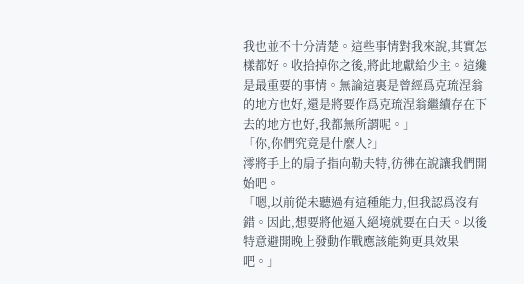我也並不十分清楚。這些事情對我來說,其實怎樣都好。收拾掉你之後,將此地獻給少主。這纔是最重要的事情。無論這裏是曾經爲克琉涅翁的地方也好,還是將要作爲克琉涅翁繼續存在下去的地方也好,我都無所謂呢。」
「你,你們究竟是什麼人?」
澪將手上的扇子指向勒夫特,彷彿在說讓我們開始吧。
「嗯,以前從未聽過有這種能力,但我認爲沒有錯。因此,想要將他逼入絕境就要在白天。以後特意避開晚上發動作戰應該能夠更具效果吧。」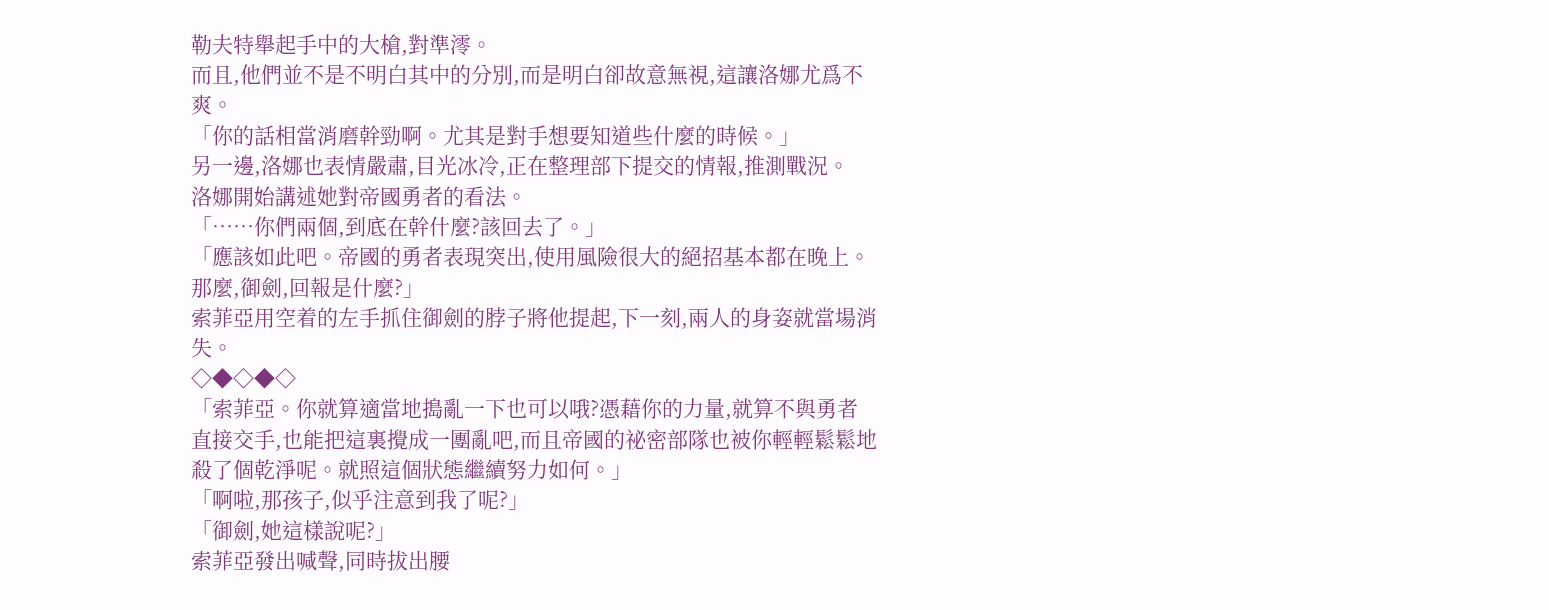勒夫特舉起手中的大槍,對準澪。
而且,他們並不是不明白其中的分別,而是明白卻故意無視,這讓洛娜尤爲不爽。
「你的話相當消磨幹勁啊。尤其是對手想要知道些什麼的時候。」
另一邊,洛娜也表情嚴肅,目光冰冷,正在整理部下提交的情報,推測戰況。
洛娜開始講述她對帝國勇者的看法。
「……你們兩個,到底在幹什麼?該回去了。」
「應該如此吧。帝國的勇者表現突出,使用風險很大的絕招基本都在晚上。那麼,御劍,回報是什麼?」
索菲亞用空着的左手抓住御劍的脖子將他提起,下一刻,兩人的身姿就當場消失。
◇◆◇◆◇
「索菲亞。你就算適當地搗亂一下也可以哦?憑藉你的力量,就算不與勇者直接交手,也能把這裏攪成一團亂吧,而且帝國的祕密部隊也被你輕輕鬆鬆地殺了個乾淨呢。就照這個狀態繼續努力如何。」
「啊啦,那孩子,似乎注意到我了呢?」
「御劍,她這樣說呢?」
索菲亞發出喊聲,同時拔出腰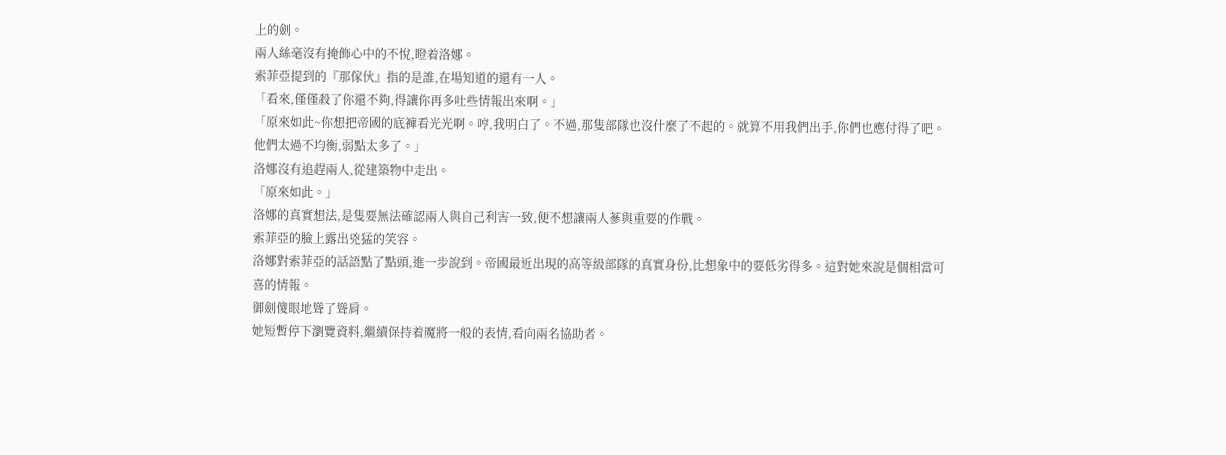上的劍。
兩人絲毫沒有掩飾心中的不悅,瞪着洛娜。
索菲亞提到的『那傢伙』指的是誰,在場知道的還有一人。
「看來,僅僅殺了你還不夠,得讓你再多吐些情報出來啊。」
「原來如此~你想把帝國的底褲看光光啊。哼,我明白了。不過,那隻部隊也沒什麼了不起的。就算不用我們出手,你們也應付得了吧。他們太過不均衡,弱點太多了。」
洛娜沒有追趕兩人,從建築物中走出。
「原來如此。」
洛娜的真實想法,是隻要無法確認兩人與自己利害一致,便不想讓兩人蔘與重要的作戰。
索菲亞的臉上露出兇猛的笑容。
洛娜對索菲亞的話語點了點頭,進一步說到。帝國最近出現的高等級部隊的真實身份,比想象中的要低劣得多。這對她來說是個相當可喜的情報。
御劍傻眼地聳了聳肩。
她短暫停下瀏覽資料,繼續保持着魔將一般的表情,看向兩名協助者。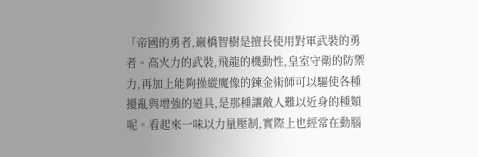「帝國的勇者,巖橋智樹是擅長使用對軍武裝的勇者。高火力的武裝,飛龍的機動性,皇室守衛的防禦力,再加上能夠操縱魔像的鍊金術師可以驅使各種擾亂與增強的道具,是那種讓敵人難以近身的種類呢。看起來一味以力量壓制,實際上也經常在動腦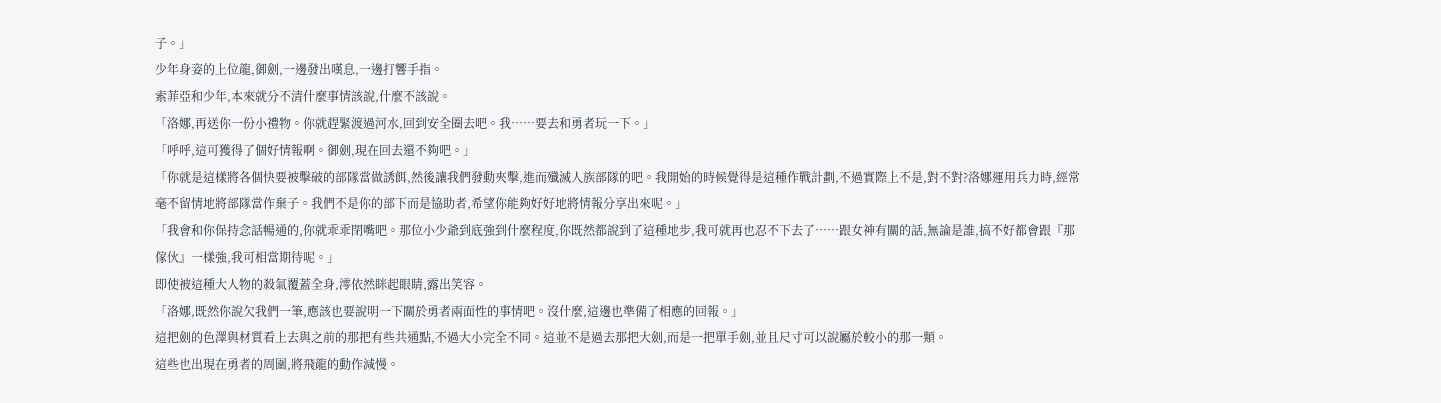子。」
少年身姿的上位龍,御劍,一邊發出嘆息,一邊打響手指。
索菲亞和少年,本來就分不清什麼事情該說,什麼不該說。
「洛娜,再送你一份小禮物。你就趕緊渡過河水,回到安全圈去吧。我……要去和勇者玩一下。」
「呼呼,這可獲得了個好情報啊。御劍,現在回去還不夠吧。」
「你就是這樣將各個快要被擊破的部隊當做誘餌,然後讓我們發動夾擊,進而殲滅人族部隊的吧。我開始的時候覺得是這種作戰計劃,不過實際上不是,對不對?洛娜運用兵力時,經常毫不留情地將部隊當作棄子。我們不是你的部下而是協助者,希望你能夠好好地將情報分享出來呢。」
「我會和你保持念話暢通的,你就乖乖閉嘴吧。那位小少爺到底強到什麼程度,你既然都說到了這種地步,我可就再也忍不下去了……跟女神有關的話,無論是誰,搞不好都會跟『那傢伙』一樣強,我可相當期待呢。」
即使被這種大人物的殺氣覆蓋全身,澪依然眯起眼睛,露出笑容。
「洛娜,既然你說欠我們一筆,應該也要說明一下關於勇者兩面性的事情吧。沒什麼,這邊也準備了相應的回報。」
這把劍的色澤與材質看上去與之前的那把有些共通點,不過大小完全不同。這並不是過去那把大劍,而是一把單手劍,並且尺寸可以說屬於較小的那一類。
這些也出現在勇者的周圍,將飛龍的動作減慢。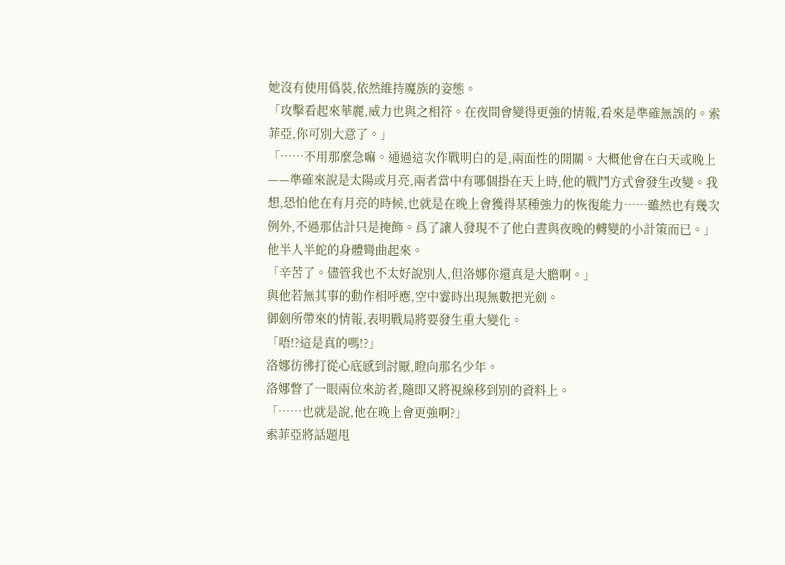她沒有使用僞裝,依然維持魔族的姿態。
「攻擊看起來華麗,威力也與之相符。在夜間會變得更強的情報,看來是準確無誤的。索菲亞,你可別大意了。」
「……不用那麼急嘛。通過這次作戰明白的是,兩面性的開關。大概他會在白天或晚上——準確來說是太陽或月亮,兩者當中有哪個掛在天上時,他的戰鬥方式會發生改變。我想,恐怕他在有月亮的時候,也就是在晚上會獲得某種強力的恢復能力……雖然也有幾次例外,不過那估計只是掩飾。爲了讓人發現不了他白晝與夜晚的轉變的小計策而已。」
他半人半蛇的身體彎曲起來。
「辛苦了。儘管我也不太好說別人,但洛娜你還真是大膽啊。」
與他若無其事的動作相呼應,空中霎時出現無數把光劍。
御劍所帶來的情報,表明戰局將要發生重大變化。
「唔!?這是真的嗎!?」
洛娜彷彿打從心底感到討厭,瞪向那名少年。
洛娜瞥了一眼兩位來訪者,隨即又將視線移到別的資料上。
「……也就是說,他在晚上會更強啊?」
索菲亞將話題甩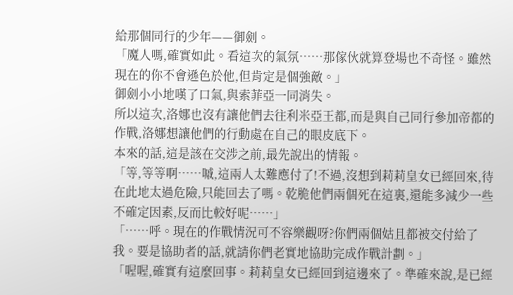給那個同行的少年——御劍。
「魔人嗎,確實如此。看這次的氣氛……那傢伙就算登場也不奇怪。雖然現在的你不會遜色於他,但肯定是個強敵。」
御劍小小地嘆了口氣,與索菲亞一同消失。
所以這次,洛娜也沒有讓他們去往利米亞王都,而是與自己同行參加帝都的作戰,洛娜想讓他們的行動處在自己的眼皮底下。
本來的話,這是該在交涉之前,最先說出的情報。
「等,等等啊……嘁,這兩人太難應付了!不過,沒想到莉莉皇女已經回來,待在此地太過危險,只能回去了嗎。乾脆他們兩個死在這裏,還能多減少一些不確定因素,反而比較好呢……」
「……呼。現在的作戰情況可不容樂觀呀?你們兩個姑且都被交付給了我。要是協助者的話,就請你們老實地協助完成作戰計劃。」
「喔喔,確實有這麼回事。莉莉皇女已經回到這邊來了。準確來說,是已經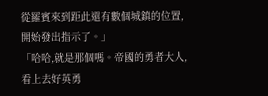從羅賓來到距此還有數個城鎮的位置,開始發出指示了。」
「哈哈,就是那個嗎。帝國的勇者大人,看上去好英勇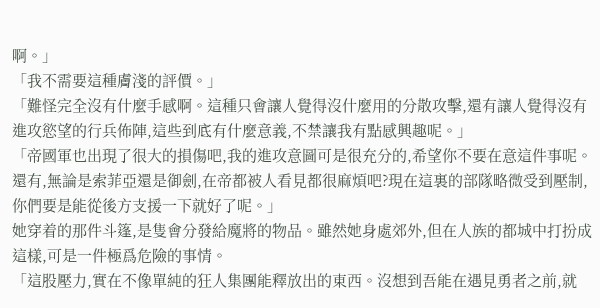啊。」
「我不需要這種膚淺的評價。」
「難怪完全沒有什麼手感啊。這種只會讓人覺得沒什麼用的分散攻擊,還有讓人覺得沒有進攻慾望的行兵佈陣,這些到底有什麼意義,不禁讓我有點感興趣呢。」
「帝國軍也出現了很大的損傷吧,我的進攻意圖可是很充分的,希望你不要在意這件事呢。還有,無論是索菲亞還是御劍,在帝都被人看見都很麻煩吧?現在這裏的部隊略微受到壓制,你們要是能從後方支援一下就好了呢。」
她穿着的那件斗篷,是隻會分發給魔將的物品。雖然她身處郊外,但在人族的都城中打扮成這樣,可是一件極爲危險的事情。
「這股壓力,實在不像單純的狂人集團能釋放出的東西。沒想到吾能在遇見勇者之前,就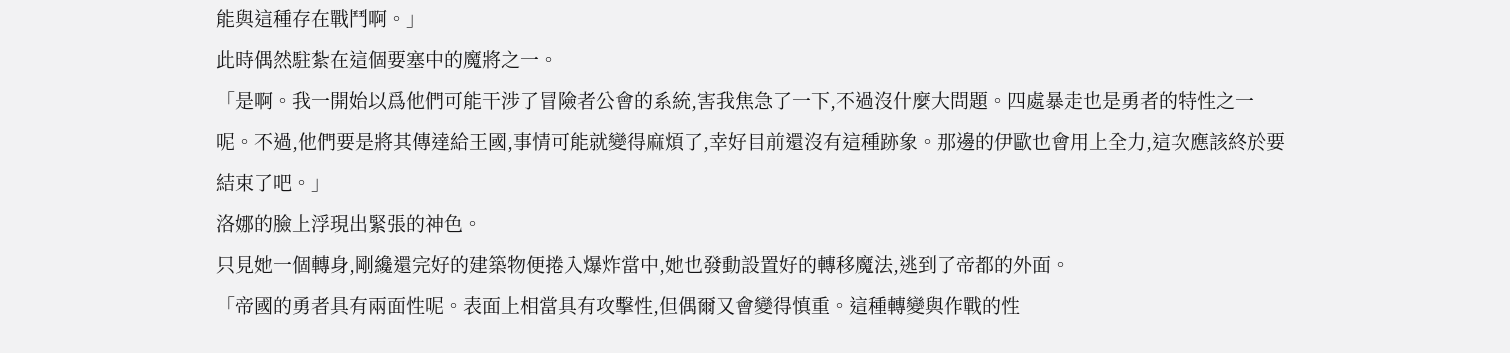能與這種存在戰鬥啊。」
此時偶然駐紮在這個要塞中的魔將之一。
「是啊。我一開始以爲他們可能干涉了冒險者公會的系統,害我焦急了一下,不過沒什麼大問題。四處暴走也是勇者的特性之一呢。不過,他們要是將其傳達給王國,事情可能就變得麻煩了,幸好目前還沒有這種跡象。那邊的伊歐也會用上全力,這次應該終於要結束了吧。」
洛娜的臉上浮現出緊張的神色。
只見她一個轉身,剛纔還完好的建築物便捲入爆炸當中,她也發動設置好的轉移魔法,逃到了帝都的外面。
「帝國的勇者具有兩面性呢。表面上相當具有攻擊性,但偶爾又會變得慎重。這種轉變與作戰的性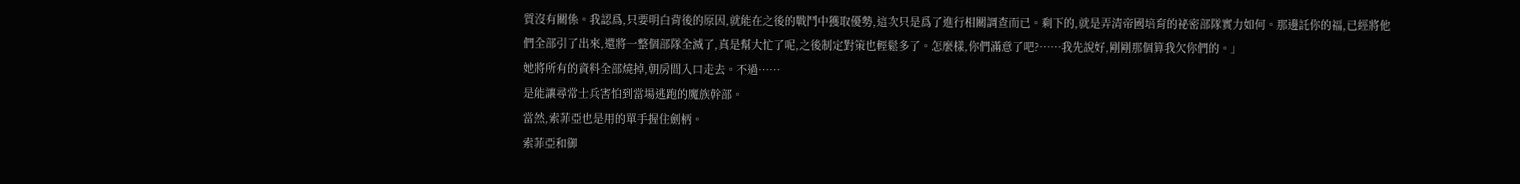質沒有關係。我認爲,只要明白背後的原因,就能在之後的戰鬥中獲取優勢,這次只是爲了進行相關調查而已。剩下的,就是弄清帝國培育的祕密部隊實力如何。那邊託你的福,已經將他們全部引了出來,還將一整個部隊全滅了,真是幫大忙了呢,之後制定對策也輕鬆多了。怎麼樣,你們滿意了吧?……我先說好,剛剛那個算我欠你們的。」
她將所有的資料全部燒掉,朝房間入口走去。不過……
是能讓尋常士兵害怕到當場逃跑的魔族幹部。
當然,索菲亞也是用的單手握住劍柄。
索菲亞和御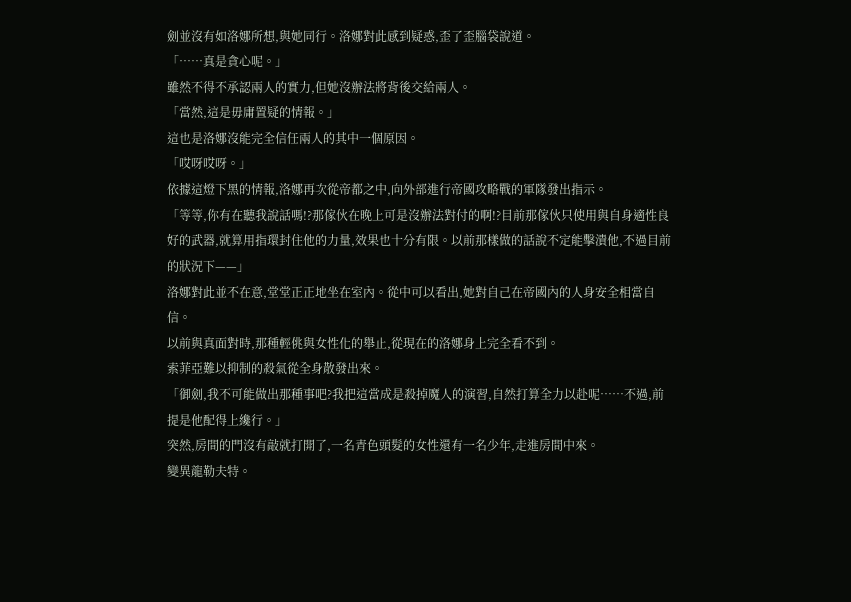劍並沒有如洛娜所想,與她同行。洛娜對此感到疑惑,歪了歪腦袋說道。
「……真是貪心呢。」
雖然不得不承認兩人的實力,但她沒辦法將背後交給兩人。
「當然,這是毋庸置疑的情報。」
這也是洛娜沒能完全信任兩人的其中一個原因。
「哎呀哎呀。」
依據這燈下黑的情報,洛娜再次從帝都之中,向外部進行帝國攻略戰的軍隊發出指示。
「等等,你有在聽我說話嗎!?那傢伙在晚上可是沒辦法對付的啊!?目前那傢伙只使用與自身適性良好的武器,就算用指環封住他的力量,效果也十分有限。以前那樣做的話說不定能擊潰他,不過目前的狀況下——」
洛娜對此並不在意,堂堂正正地坐在室內。從中可以看出,她對自己在帝國內的人身安全相當自信。
以前與真面對時,那種輕佻與女性化的舉止,從現在的洛娜身上完全看不到。
索菲亞難以抑制的殺氣從全身散發出來。
「御劍,我不可能做出那種事吧?我把這當成是殺掉魔人的演習,自然打算全力以赴呢……不過,前提是他配得上纔行。」
突然,房間的門沒有敲就打開了,一名青色頭髮的女性還有一名少年,走進房間中來。
變異龍勒夫特。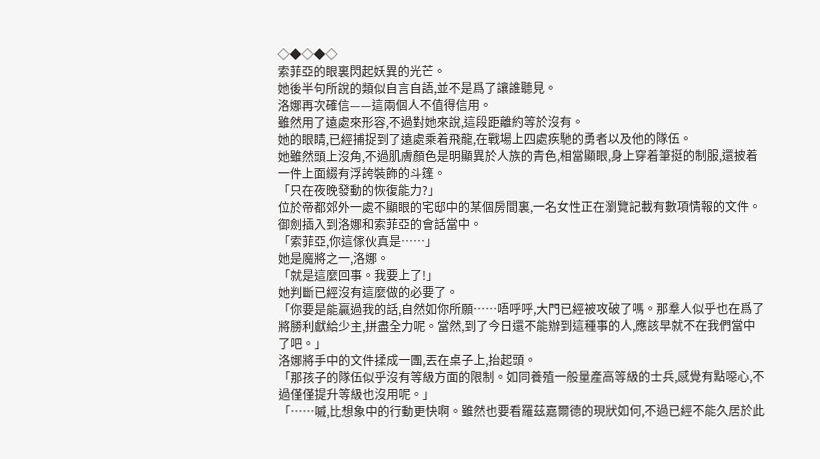◇◆◇◆◇
索菲亞的眼裏閃起妖異的光芒。
她後半句所說的類似自言自語,並不是爲了讓誰聽見。
洛娜再次確信——這兩個人不值得信用。
雖然用了遠處來形容,不過對她來說,這段距離約等於沒有。
她的眼睛,已經捕捉到了遠處乘着飛龍,在戰場上四處疾馳的勇者以及他的隊伍。
她雖然頭上沒角,不過肌膚顏色是明顯異於人族的青色,相當顯眼,身上穿着筆挺的制服,還披着一件上面綴有浮誇裝飾的斗篷。
「只在夜晚發動的恢復能力?」
位於帝都郊外一處不顯眼的宅邸中的某個房間裏,一名女性正在瀏覽記載有數項情報的文件。
御劍插入到洛娜和索菲亞的會話當中。
「索菲亞,你這傢伙真是……」
她是魔將之一,洛娜。
「就是這麼回事。我要上了!」
她判斷已經沒有這麼做的必要了。
「你要是能贏過我的話,自然如你所願……唔呼呼,大門已經被攻破了嗎。那羣人似乎也在爲了將勝利獻給少主,拼盡全力呢。當然,到了今日還不能辦到這種事的人,應該早就不在我們當中了吧。」
洛娜將手中的文件揉成一團,丟在桌子上,抬起頭。
「那孩子的隊伍似乎沒有等級方面的限制。如同養殖一般量產高等級的士兵,感覺有點噁心,不過僅僅提升等級也沒用呢。」
「……嘁,比想象中的行動更快啊。雖然也要看羅茲嘉爾德的現狀如何,不過已經不能久居於此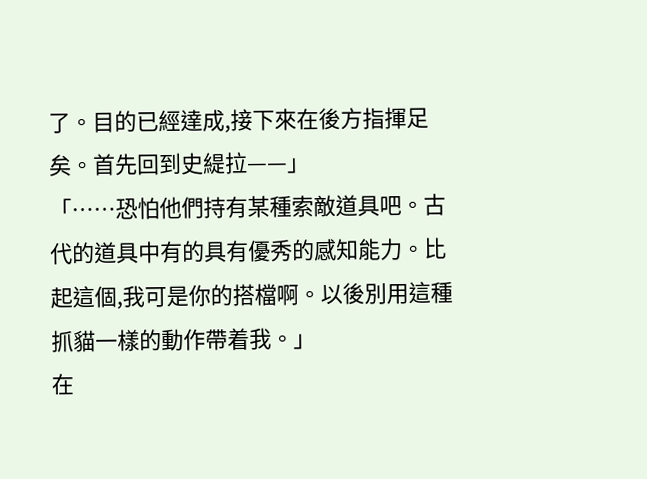了。目的已經達成,接下來在後方指揮足矣。首先回到史緹拉——」
「……恐怕他們持有某種索敵道具吧。古代的道具中有的具有優秀的感知能力。比起這個,我可是你的搭檔啊。以後別用這種抓貓一樣的動作帶着我。」
在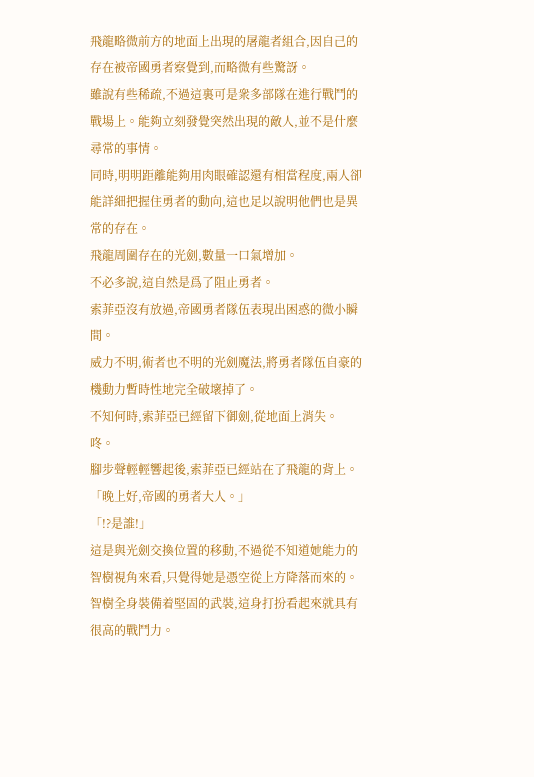飛龍略微前方的地面上出現的屠龍者組合,因自己的存在被帝國勇者察覺到,而略微有些驚訝。
雖說有些稀疏,不過這裏可是衆多部隊在進行戰鬥的戰場上。能夠立刻發覺突然出現的敵人,並不是什麼尋常的事情。
同時,明明距離能夠用肉眼確認還有相當程度,兩人卻能詳細把握住勇者的動向,這也足以說明他們也是異常的存在。
飛龍周圍存在的光劍,數量一口氣增加。
不必多說,這自然是爲了阻止勇者。
索菲亞沒有放過,帝國勇者隊伍表現出困惑的微小瞬間。
威力不明,術者也不明的光劍魔法,將勇者隊伍自豪的機動力暫時性地完全破壞掉了。
不知何時,索菲亞已經留下御劍,從地面上消失。
咚。
腳步聲輕輕響起後,索菲亞已經站在了飛龍的背上。
「晚上好,帝國的勇者大人。」
「!?是誰!」
這是與光劍交換位置的移動,不過從不知道她能力的智樹視角來看,只覺得她是憑空從上方降落而來的。
智樹全身裝備着堅固的武裝,這身打扮看起來就具有很高的戰鬥力。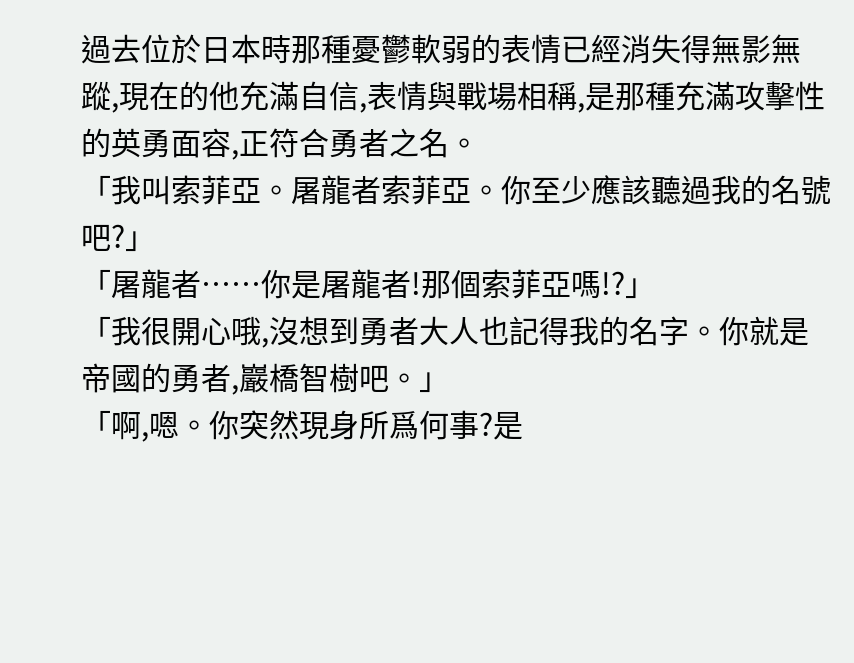過去位於日本時那種憂鬱軟弱的表情已經消失得無影無蹤,現在的他充滿自信,表情與戰場相稱,是那種充滿攻擊性的英勇面容,正符合勇者之名。
「我叫索菲亞。屠龍者索菲亞。你至少應該聽過我的名號吧?」
「屠龍者……你是屠龍者!那個索菲亞嗎!?」
「我很開心哦,沒想到勇者大人也記得我的名字。你就是帝國的勇者,巖橋智樹吧。」
「啊,嗯。你突然現身所爲何事?是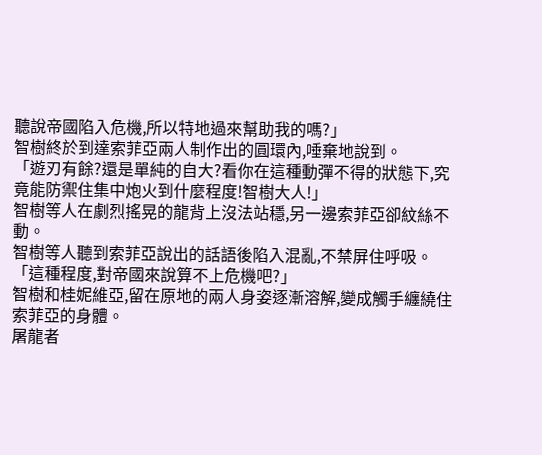聽說帝國陷入危機,所以特地過來幫助我的嗎?」
智樹終於到達索菲亞兩人制作出的圓環內,唾棄地說到。
「遊刃有餘?還是單純的自大?看你在這種動彈不得的狀態下,究竟能防禦住集中炮火到什麼程度!智樹大人!」
智樹等人在劇烈搖晃的龍背上沒法站穩,另一邊索菲亞卻紋絲不動。
智樹等人聽到索菲亞說出的話語後陷入混亂,不禁屏住呼吸。
「這種程度,對帝國來說算不上危機吧?」
智樹和桂妮維亞,留在原地的兩人身姿逐漸溶解,變成觸手纏繞住索菲亞的身體。
屠龍者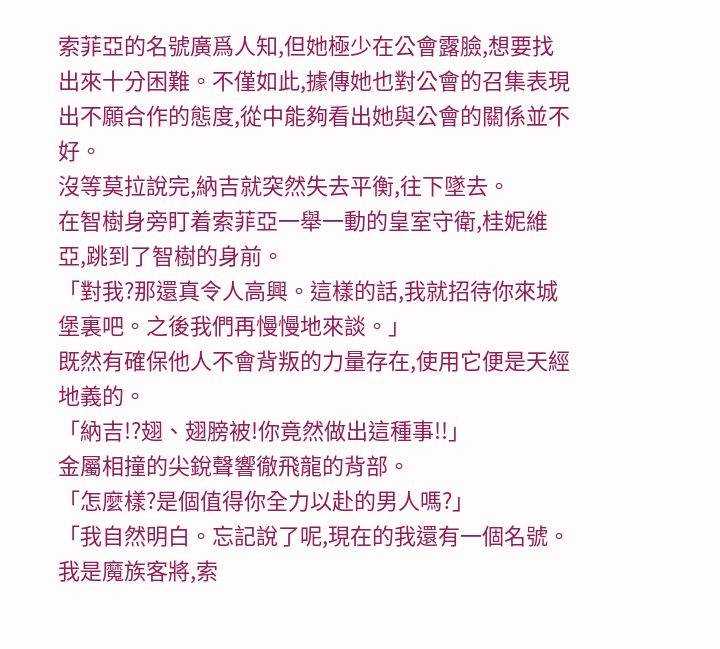索菲亞的名號廣爲人知,但她極少在公會露臉,想要找出來十分困難。不僅如此,據傳她也對公會的召集表現出不願合作的態度,從中能夠看出她與公會的關係並不好。
沒等莫拉說完,納吉就突然失去平衡,往下墜去。
在智樹身旁盯着索菲亞一舉一動的皇室守衛,桂妮維亞,跳到了智樹的身前。
「對我?那還真令人高興。這樣的話,我就招待你來城堡裏吧。之後我們再慢慢地來談。」
既然有確保他人不會背叛的力量存在,使用它便是天經地義的。
「納吉!?翅、翅膀被!你竟然做出這種事!!」
金屬相撞的尖銳聲響徹飛龍的背部。
「怎麼樣?是個值得你全力以赴的男人嗎?」
「我自然明白。忘記說了呢,現在的我還有一個名號。我是魔族客將,索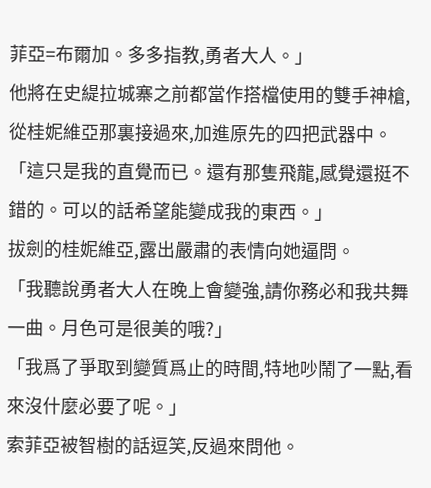菲亞=布爾加。多多指教,勇者大人。」
他將在史緹拉城寨之前都當作搭檔使用的雙手神槍,從桂妮維亞那裏接過來,加進原先的四把武器中。
「這只是我的直覺而已。還有那隻飛龍,感覺還挺不錯的。可以的話希望能變成我的東西。」
拔劍的桂妮維亞,露出嚴肅的表情向她逼問。
「我聽說勇者大人在晚上會變強,請你務必和我共舞一曲。月色可是很美的哦?」
「我爲了爭取到變質爲止的時間,特地吵鬧了一點,看來沒什麼必要了呢。」
索菲亞被智樹的話逗笑,反過來問他。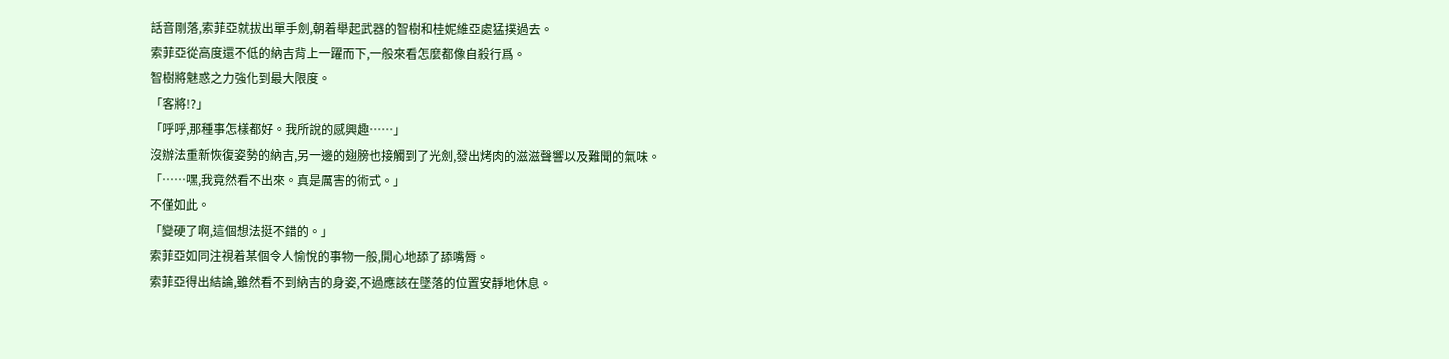話音剛落,索菲亞就拔出單手劍,朝着舉起武器的智樹和桂妮維亞處猛撲過去。
索菲亞從高度還不低的納吉背上一躍而下,一般來看怎麼都像自殺行爲。
智樹將魅惑之力強化到最大限度。
「客將!?」
「呼呼,那種事怎樣都好。我所說的感興趣……」
沒辦法重新恢復姿勢的納吉,另一邊的翅膀也接觸到了光劍,發出烤肉的滋滋聲響以及難聞的氣味。
「……嘿,我竟然看不出來。真是厲害的術式。」
不僅如此。
「變硬了啊,這個想法挺不錯的。」
索菲亞如同注視着某個令人愉悅的事物一般,開心地舔了舔嘴脣。
索菲亞得出結論,雖然看不到納吉的身姿,不過應該在墜落的位置安靜地休息。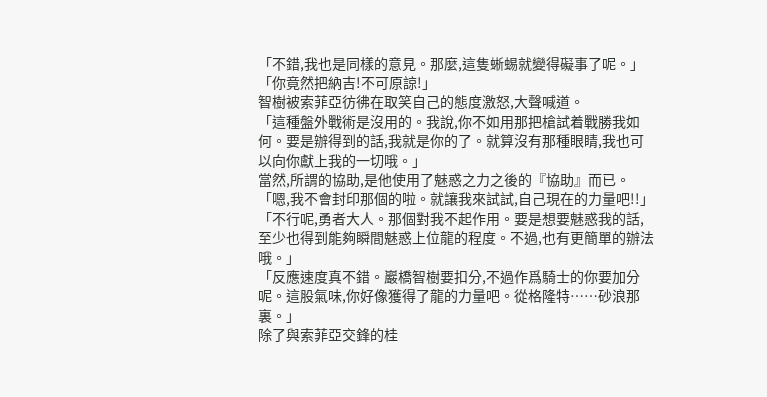「不錯,我也是同樣的意見。那麼,這隻蜥蜴就變得礙事了呢。」
「你竟然把納吉!不可原諒!」
智樹被索菲亞彷彿在取笑自己的態度激怒,大聲喊道。
「這種盤外戰術是沒用的。我說,你不如用那把槍試着戰勝我如何。要是辦得到的話,我就是你的了。就算沒有那種眼睛,我也可以向你獻上我的一切哦。」
當然,所謂的協助,是他使用了魅惑之力之後的『協助』而已。
「嗯,我不會封印那個的啦。就讓我來試試,自己現在的力量吧!!」
「不行呢,勇者大人。那個對我不起作用。要是想要魅惑我的話,至少也得到能夠瞬間魅惑上位龍的程度。不過,也有更簡單的辦法哦。」
「反應速度真不錯。巖橋智樹要扣分,不過作爲騎士的你要加分呢。這股氣味,你好像獲得了龍的力量吧。從格隆特……砂浪那裏。」
除了與索菲亞交鋒的桂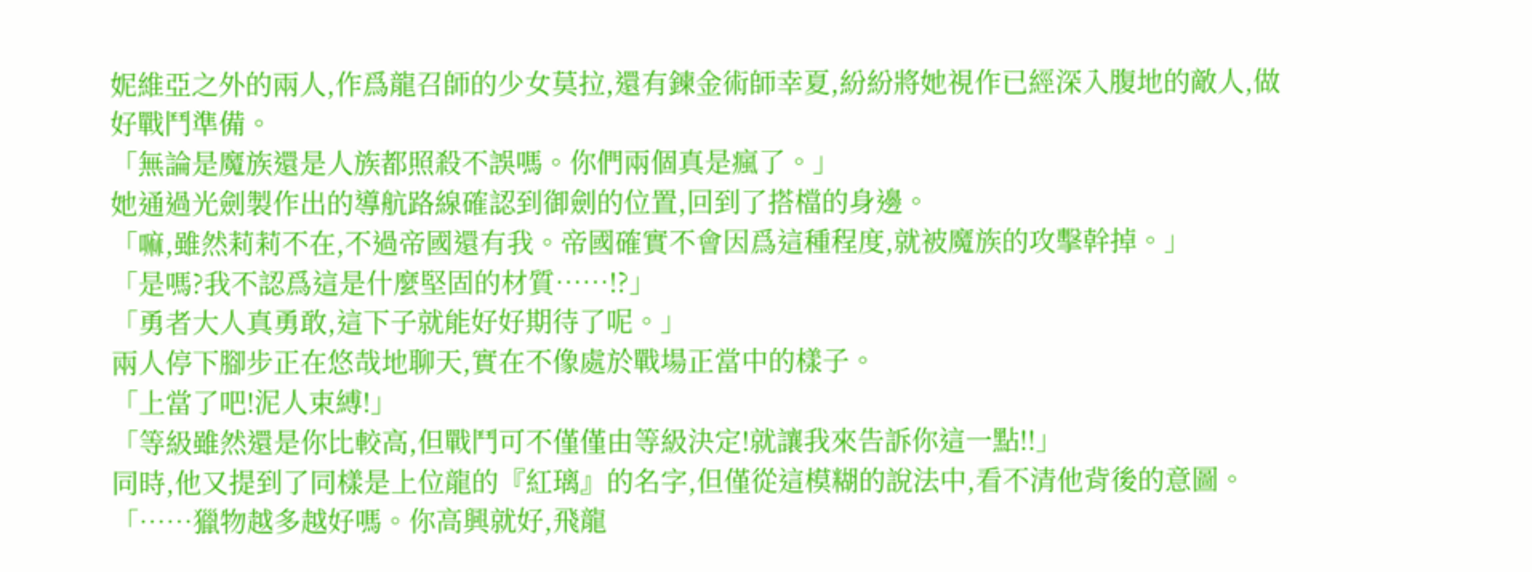妮維亞之外的兩人,作爲龍召師的少女莫拉,還有鍊金術師幸夏,紛紛將她視作已經深入腹地的敵人,做好戰鬥準備。
「無論是魔族還是人族都照殺不誤嗎。你們兩個真是瘋了。」
她通過光劍製作出的導航路線確認到御劍的位置,回到了搭檔的身邊。
「嘛,雖然莉莉不在,不過帝國還有我。帝國確實不會因爲這種程度,就被魔族的攻擊幹掉。」
「是嗎?我不認爲這是什麼堅固的材質……!?」
「勇者大人真勇敢,這下子就能好好期待了呢。」
兩人停下腳步正在悠哉地聊天,實在不像處於戰場正當中的樣子。
「上當了吧!泥人束縛!」
「等級雖然還是你比較高,但戰鬥可不僅僅由等級決定!就讓我來告訴你這一點!!」
同時,他又提到了同樣是上位龍的『紅璃』的名字,但僅從這模糊的說法中,看不清他背後的意圖。
「……獵物越多越好嗎。你高興就好,飛龍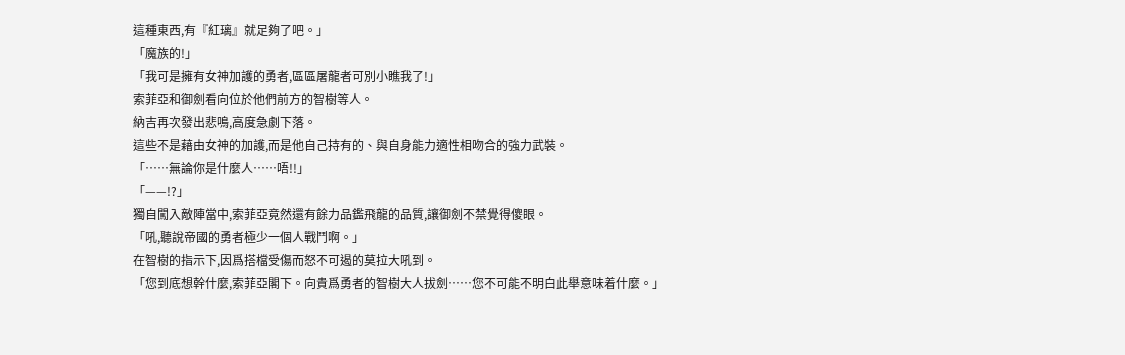這種東西,有『紅璃』就足夠了吧。」
「魔族的!」
「我可是擁有女神加護的勇者,區區屠龍者可別小瞧我了!」
索菲亞和御劍看向位於他們前方的智樹等人。
納吉再次發出悲鳴,高度急劇下落。
這些不是藉由女神的加護,而是他自己持有的、與自身能力適性相吻合的強力武裝。
「……無論你是什麼人……唔!!」
「——!?」
獨自闖入敵陣當中,索菲亞竟然還有餘力品鑑飛龍的品質,讓御劍不禁覺得傻眼。
「吼,聽說帝國的勇者極少一個人戰鬥啊。」
在智樹的指示下,因爲搭檔受傷而怒不可遏的莫拉大吼到。
「您到底想幹什麼,索菲亞閣下。向貴爲勇者的智樹大人拔劍……您不可能不明白此舉意味着什麼。」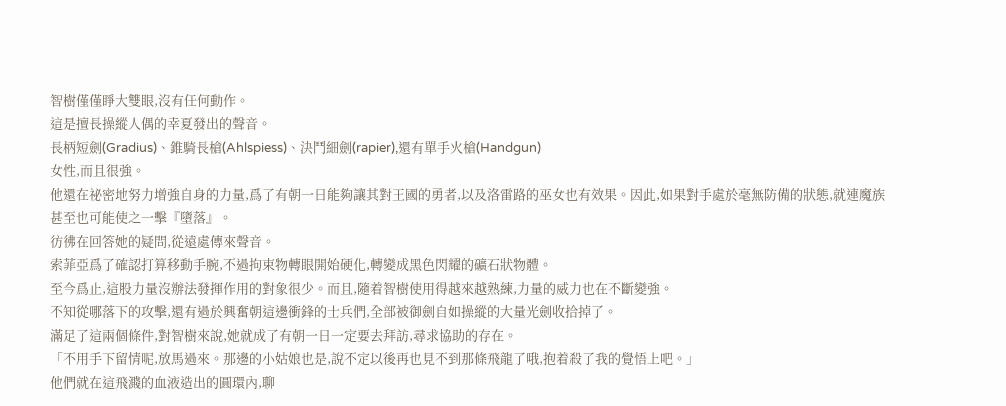智樹僅僅睜大雙眼,沒有任何動作。
這是擅長操縱人偶的幸夏發出的聲音。
長柄短劍(Gradius)、錐騎長槍(Ahlspiess)、決鬥細劍(rapier),還有單手火槍(Handgun)
女性,而且很強。
他還在祕密地努力增強自身的力量,爲了有朝一日能夠讓其對王國的勇者,以及洛雷路的巫女也有效果。因此,如果對手處於毫無防備的狀態,就連魔族甚至也可能使之一擊『墮落』。
彷彿在回答她的疑問,從遠處傳來聲音。
索菲亞爲了確認打算移動手腕,不過拘束物轉眼開始硬化,轉變成黑色閃耀的礦石狀物體。
至今爲止,這股力量沒辦法發揮作用的對象很少。而且,隨着智樹使用得越來越熟練,力量的威力也在不斷變強。
不知從哪落下的攻擊,還有過於興奮朝這邊衝鋒的士兵們,全部被御劍自如操縱的大量光劍收拾掉了。
滿足了這兩個條件,對智樹來說,她就成了有朝一日一定要去拜訪,尋求協助的存在。
「不用手下留情呢,放馬過來。那邊的小姑娘也是,說不定以後再也見不到那條飛龍了哦,抱着殺了我的覺悟上吧。」
他們就在這飛濺的血液造出的圓環內,聊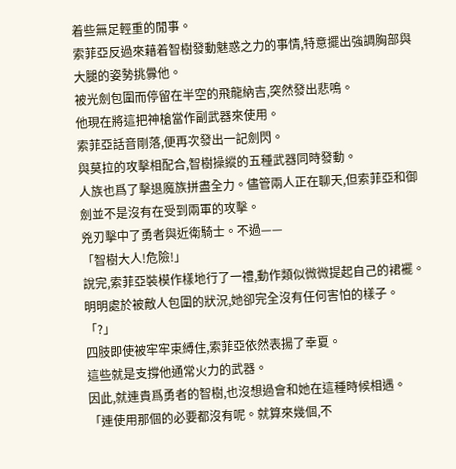着些無足輕重的閒事。
索菲亞反過來藉着智樹發動魅惑之力的事情,特意擺出強調胸部與大腿的姿勢挑釁他。
被光劍包圍而停留在半空的飛龍納吉,突然發出悲鳴。
他現在將這把神槍當作副武器來使用。
索菲亞話音剛落,便再次發出一記劍閃。
與莫拉的攻擊相配合,智樹操縱的五種武器同時發動。
人族也爲了擊退魔族拼盡全力。儘管兩人正在聊天,但索菲亞和御劍並不是沒有在受到兩軍的攻擊。
兇刃擊中了勇者與近衛騎士。不過——
「智樹大人!危險!」
說完,索菲亞裝模作樣地行了一禮,動作類似微微提起自己的裙襬。明明處於被敵人包圍的狀況,她卻完全沒有任何害怕的樣子。
「?」
四肢即使被牢牢束縛住,索菲亞依然表揚了幸夏。
這些就是支撐他通常火力的武器。
因此,就連貴爲勇者的智樹,也沒想過會和她在這種時候相遇。
「連使用那個的必要都沒有呢。就算來幾個,不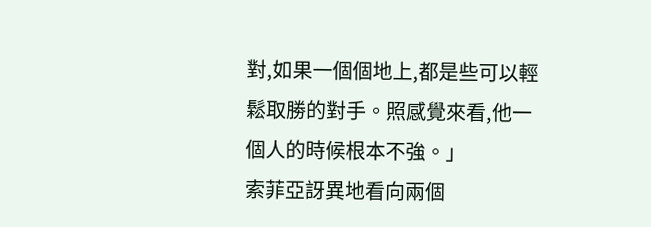對,如果一個個地上,都是些可以輕鬆取勝的對手。照感覺來看,他一個人的時候根本不強。」
索菲亞訝異地看向兩個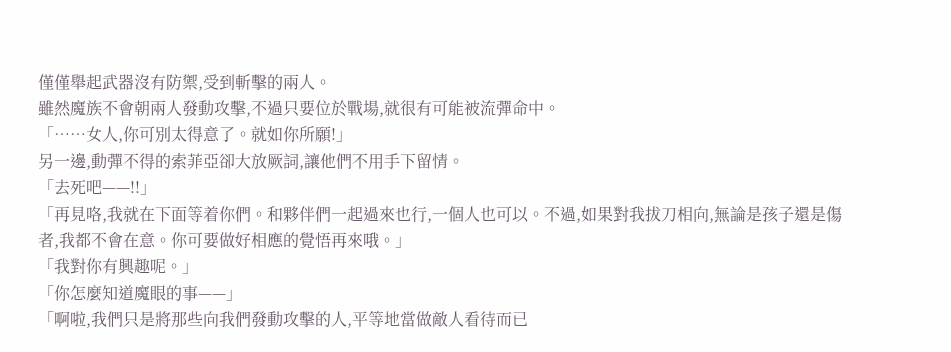僅僅舉起武器沒有防禦,受到斬擊的兩人。
雖然魔族不會朝兩人發動攻擊,不過只要位於戰場,就很有可能被流彈命中。
「……女人,你可別太得意了。就如你所願!」
另一邊,動彈不得的索菲亞卻大放厥詞,讓他們不用手下留情。
「去死吧——!!」
「再見咯,我就在下面等着你們。和夥伴們一起過來也行,一個人也可以。不過,如果對我拔刀相向,無論是孩子還是傷者,我都不會在意。你可要做好相應的覺悟再來哦。」
「我對你有興趣呢。」
「你怎麼知道魔眼的事——」
「啊啦,我們只是將那些向我們發動攻擊的人,平等地當做敵人看待而已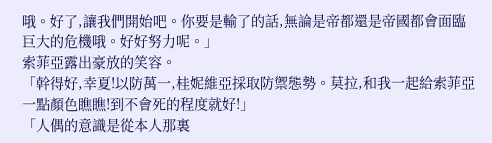哦。好了,讓我們開始吧。你要是輸了的話,無論是帝都還是帝國都會面臨巨大的危機哦。好好努力呢。」
索菲亞露出豪放的笑容。
「幹得好,幸夏!以防萬一,桂妮維亞採取防禦態勢。莫拉,和我一起給索菲亞一點顏色瞧瞧!到不會死的程度就好!」
「人偶的意識是從本人那裏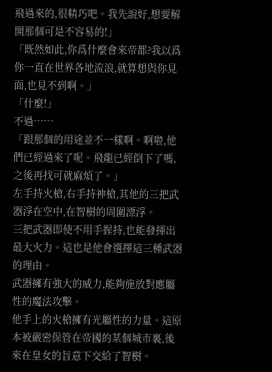飛過來的,很精巧吧。我先說好,想要解開那個可是不容易的!」
「既然如此,你爲什麼會來帝都?我以爲你一直在世界各地流浪,就算想與你見面,也見不到啊。」
「什麼!」
不過……
「跟那個的用途並不一樣啊。啊啦,他們已經過來了呢。飛龍已經倒下了嗎,之後再找可就麻煩了。」
左手持火槍,右手持神槍,其他的三把武器浮在空中,在智樹的周圍漂浮。
三把武器即使不用手握持,也能發揮出最大火力。這也是他會選擇這三種武器的理由。
武器擁有強大的威力,能夠施放對應屬性的魔法攻擊。
他手上的火槍擁有光屬性的力量。這原本被嚴密保管在帝國的某個城市裏,後來在皇女的旨意下交給了智樹。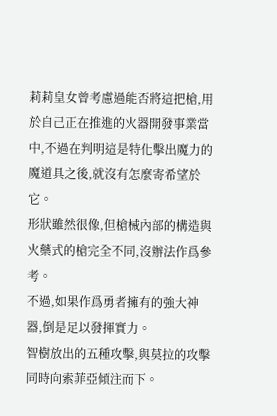莉莉皇女曾考慮過能否將這把槍,用於自己正在推進的火器開發事業當中,不過在判明這是特化擊出魔力的魔道具之後,就沒有怎麼寄希望於它。
形狀雖然很像,但槍械內部的構造與火藥式的槍完全不同,沒辦法作爲參考。
不過,如果作爲勇者擁有的強大神器,倒是足以發揮實力。
智樹放出的五種攻擊,與莫拉的攻擊同時向索菲亞傾注而下。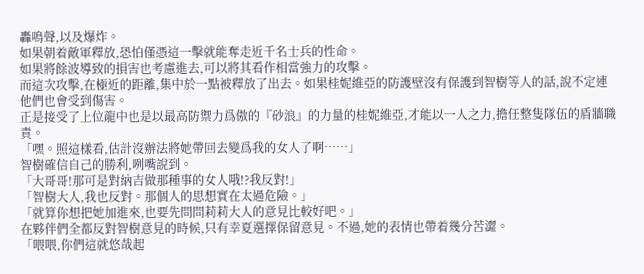轟鳴聲,以及爆炸。
如果朝着敵軍釋放,恐怕僅憑這一擊就能奪走近千名士兵的性命。
如果將餘波導致的損害也考慮進去,可以將其看作相當強力的攻擊。
而這次攻擊,在極近的距離,集中於一點被釋放了出去。如果桂妮維亞的防護壁沒有保護到智樹等人的話,說不定連他們也會受到傷害。
正是接受了上位龍中也是以最高防禦力爲傲的『砂浪』的力量的桂妮維亞,才能以一人之力,擔任整隻隊伍的盾牆職責。
「嘿。照這樣看,估計沒辦法將她帶回去變爲我的女人了啊……」
智樹確信自己的勝利,咧嘴說到。
「大哥哥!那可是對納吉做那種事的女人哦!?我反對!」
「智樹大人,我也反對。那個人的思想實在太過危險。」
「就算你想把她加進來,也要先問問莉莉大人的意見比較好吧。」
在夥伴們全都反對智樹意見的時候,只有幸夏選擇保留意見。不過,她的表情也帶着幾分苦澀。
「喂喂,你們這就悠哉起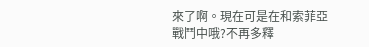來了啊。現在可是在和索菲亞戰鬥中哦?不再多釋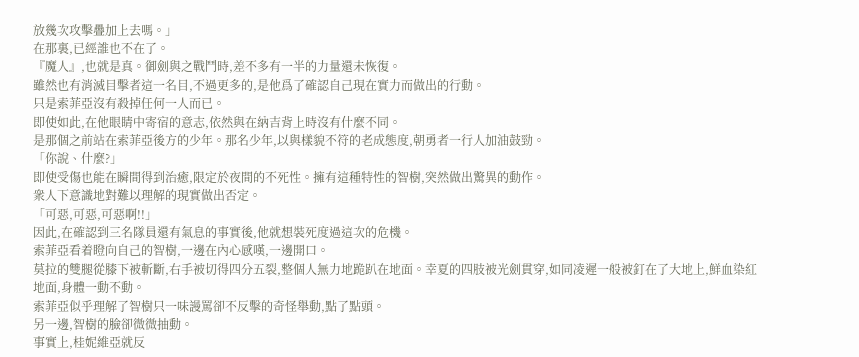放幾次攻擊疊加上去嗎。」
在那裏,已經誰也不在了。
『魔人』,也就是真。御劍與之戰鬥時,差不多有一半的力量還未恢復。
雖然也有消滅目擊者這一名目,不過更多的,是他爲了確認自己現在實力而做出的行動。
只是索菲亞沒有殺掉任何一人而已。
即使如此,在他眼睛中寄宿的意志,依然與在納吉背上時沒有什麼不同。
是那個之前站在索菲亞後方的少年。那名少年,以與樣貌不符的老成態度,朝勇者一行人加油鼓勁。
「你說、什麼?」
即使受傷也能在瞬間得到治癒,限定於夜間的不死性。擁有這種特性的智樹,突然做出驚異的動作。
衆人下意識地對難以理解的現實做出否定。
「可惡,可惡,可惡啊!!」
因此,在確認到三名隊員還有氣息的事實後,他就想裝死度過這次的危機。
索菲亞看着瞪向自己的智樹,一邊在內心感嘆,一邊開口。
莫拉的雙腿從膝下被斬斷,右手被切得四分五裂,整個人無力地跪趴在地面。幸夏的四肢被光劍貫穿,如同凌遲一般被釘在了大地上,鮮血染紅地面,身體一動不動。
索菲亞似乎理解了智樹只一味謾罵卻不反擊的奇怪舉動,點了點頭。
另一邊,智樹的臉卻微微抽動。
事實上,桂妮維亞就反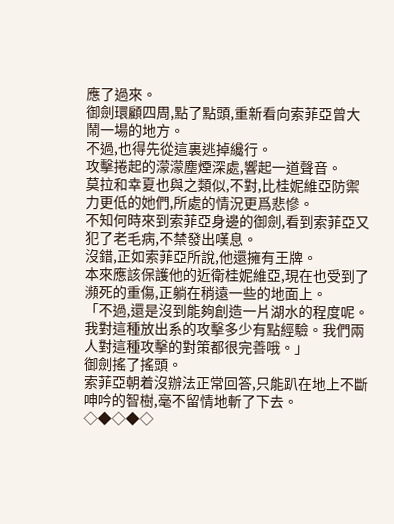應了過來。
御劍環顧四周,點了點頭,重新看向索菲亞曾大鬧一場的地方。
不過,也得先從這裏逃掉纔行。
攻擊捲起的濛濛塵煙深處,響起一道聲音。
莫拉和幸夏也與之類似,不對,比桂妮維亞防禦力更低的她們,所處的情況更爲悲慘。
不知何時來到索菲亞身邊的御劍,看到索菲亞又犯了老毛病,不禁發出嘆息。
沒錯,正如索菲亞所說,他還擁有王牌。
本來應該保護他的近衛桂妮維亞,現在也受到了瀕死的重傷,正躺在稍遠一些的地面上。
「不過,還是沒到能夠創造一片湖水的程度呢。我對這種放出系的攻擊多少有點經驗。我們兩人對這種攻擊的對策都很完善哦。」
御劍搖了搖頭。
索菲亞朝着沒辦法正常回答,只能趴在地上不斷呻吟的智樹,毫不留情地斬了下去。
◇◆◇◆◇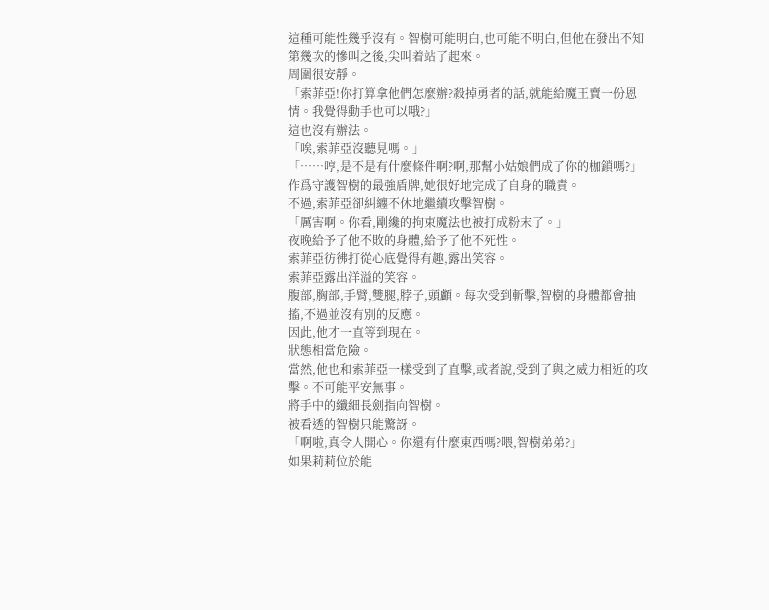這種可能性幾乎沒有。智樹可能明白,也可能不明白,但他在發出不知第幾次的慘叫之後,尖叫着站了起來。
周圍很安靜。
「索菲亞!你打算拿他們怎麼辦?殺掉勇者的話,就能給魔王賣一份恩情。我覺得動手也可以哦?」
這也沒有辦法。
「唉,索菲亞沒聽見嗎。」
「……哼,是不是有什麼條件啊?啊,那幫小姑娘們成了你的枷鎖嗎?」
作爲守護智樹的最強盾牌,她很好地完成了自身的職責。
不過,索菲亞卻糾纏不休地繼續攻擊智樹。
「厲害啊。你看,剛纔的拘束魔法也被打成粉末了。」
夜晚給予了他不敗的身體,給予了他不死性。
索菲亞彷彿打從心底覺得有趣,露出笑容。
索菲亞露出洋溢的笑容。
腹部,胸部,手臂,雙腿,脖子,頭顱。每次受到斬擊,智樹的身體都會抽搐,不過並沒有別的反應。
因此,他才一直等到現在。
狀態相當危險。
當然,他也和索菲亞一樣受到了直擊,或者說,受到了與之威力相近的攻擊。不可能平安無事。
將手中的纖細長劍指向智樹。
被看透的智樹只能驚訝。
「啊啦,真令人開心。你還有什麼東西嗎?喂,智樹弟弟?」
如果莉莉位於能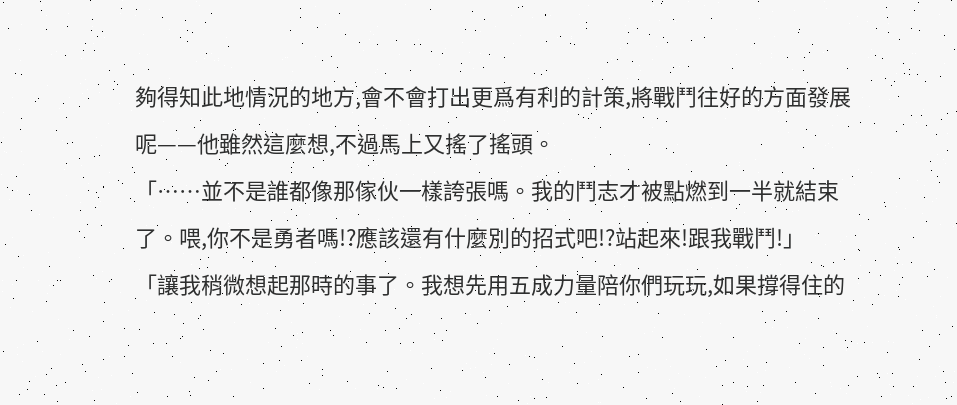夠得知此地情況的地方,會不會打出更爲有利的計策,將戰鬥往好的方面發展呢——他雖然這麼想,不過馬上又搖了搖頭。
「……並不是誰都像那傢伙一樣誇張嗎。我的鬥志才被點燃到一半就結束了。喂,你不是勇者嗎!?應該還有什麼別的招式吧!?站起來!跟我戰鬥!」
「讓我稍微想起那時的事了。我想先用五成力量陪你們玩玩,如果撐得住的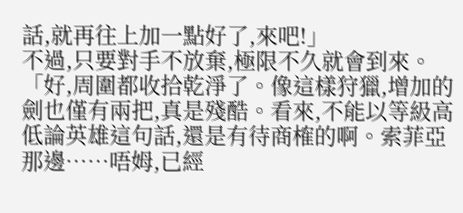話,就再往上加一點好了,來吧!」
不過,只要對手不放棄,極限不久就會到來。
「好,周圍都收拾乾淨了。像這樣狩獵,增加的劍也僅有兩把,真是殘酷。看來,不能以等級高低論英雄這句話,還是有待商榷的啊。索菲亞那邊……唔姆,已經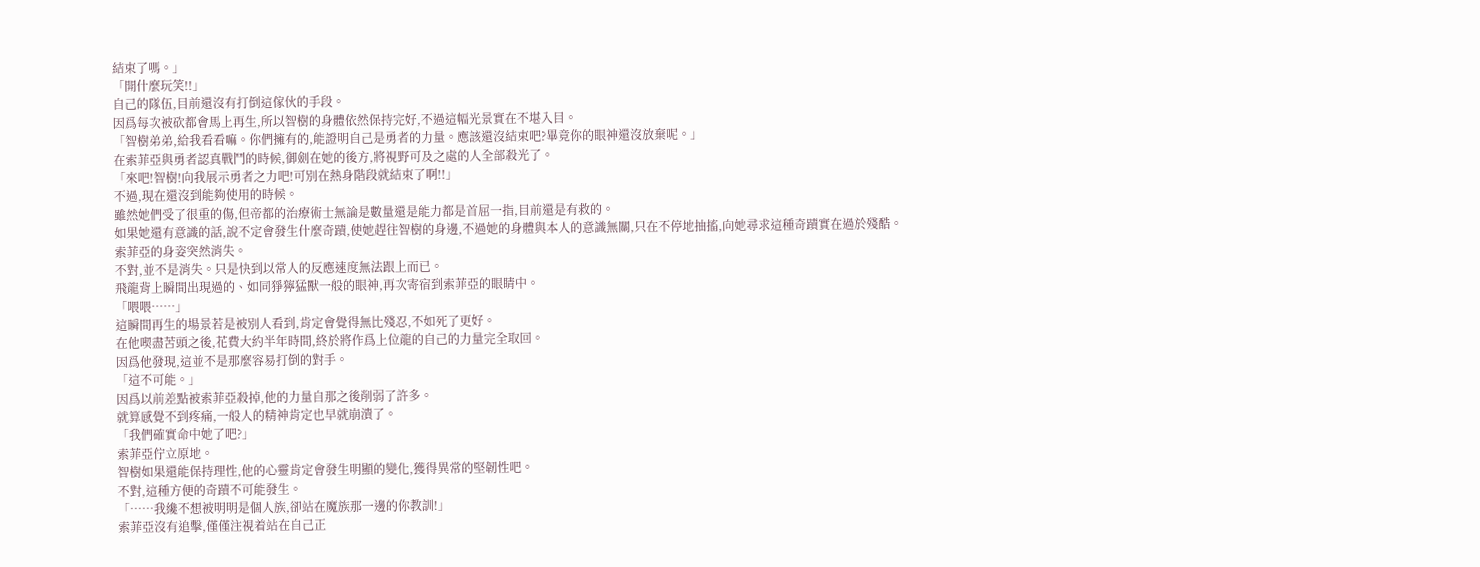結束了嗎。」
「開什麼玩笑!!」
自己的隊伍,目前還沒有打倒這傢伙的手段。
因爲每次被砍都會馬上再生,所以智樹的身體依然保持完好,不過這幅光景實在不堪入目。
「智樹弟弟,給我看看嘛。你們擁有的,能證明自己是勇者的力量。應該還沒結束吧?畢竟你的眼神還沒放棄呢。」
在索菲亞與勇者認真戰鬥的時候,御劍在她的後方,將視野可及之處的人全部殺光了。
「來吧!智樹!向我展示勇者之力吧!可別在熱身階段就結束了啊!!」
不過,現在還沒到能夠使用的時候。
雖然她們受了很重的傷,但帝都的治療術士無論是數量還是能力都是首屈一指,目前還是有救的。
如果她還有意識的話,說不定會發生什麼奇蹟,使她趕往智樹的身邊,不過她的身體與本人的意識無關,只在不停地抽搐,向她尋求這種奇蹟實在過於殘酷。
索菲亞的身姿突然消失。
不對,並不是消失。只是快到以常人的反應速度無法跟上而已。
飛龍背上瞬間出現過的、如同猙獰猛獸一般的眼神,再次寄宿到索菲亞的眼睛中。
「喂喂……」
這瞬間再生的場景若是被別人看到,肯定會覺得無比殘忍,不如死了更好。
在他喫盡苦頭之後,花費大約半年時間,終於將作爲上位龍的自己的力量完全取回。
因爲他發現,這並不是那麼容易打倒的對手。
「這不可能。」
因爲以前差點被索菲亞殺掉,他的力量自那之後削弱了許多。
就算感覺不到疼痛,一般人的精神肯定也早就崩潰了。
「我們確實命中她了吧?」
索菲亞佇立原地。
智樹如果還能保持理性,他的心靈肯定會發生明顯的變化,獲得異常的堅韌性吧。
不對,這種方便的奇蹟不可能發生。
「……我纔不想被明明是個人族,卻站在魔族那一邊的你教訓!」
索菲亞沒有追擊,僅僅注視着站在自己正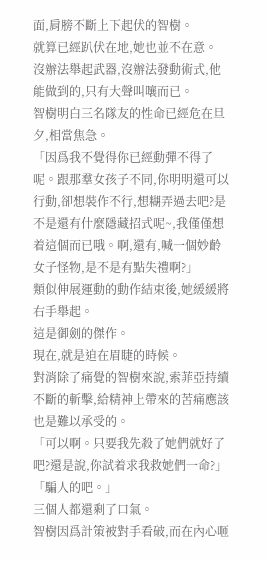面,肩膀不斷上下起伏的智樹。
就算已經趴伏在地,她也並不在意。
沒辦法舉起武器,沒辦法發動術式,他能做到的,只有大聲叫嚷而已。
智樹明白三名隊友的性命已經危在旦夕,相當焦急。
「因爲我不覺得你已經動彈不得了呢。跟那羣女孩子不同,你明明還可以行動,卻想裝作不行,想糊弄過去吧?是不是還有什麼隱藏招式呢~,我僅僅想着這個而已哦。啊,還有,喊一個妙齡女子怪物,是不是有點失禮啊?」
類似伸展運動的動作結束後,她緩緩將右手舉起。
這是御劍的傑作。
現在,就是迫在眉睫的時候。
對消除了痛覺的智樹來說,索菲亞持續不斷的斬擊,給精神上帶來的苦痛應該也是難以承受的。
「可以啊。只要我先殺了她們就好了吧?還是說,你試着求我救她們一命?」
「騙人的吧。」
三個人都還剩了口氣。
智樹因爲計策被對手看破,而在內心咂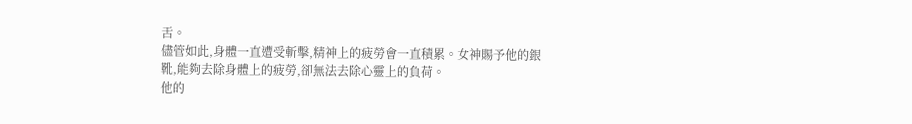舌。
儘管如此,身體一直遭受斬擊,精神上的疲勞會一直積累。女神賜予他的銀靴,能夠去除身體上的疲勞,卻無法去除心靈上的負荷。
他的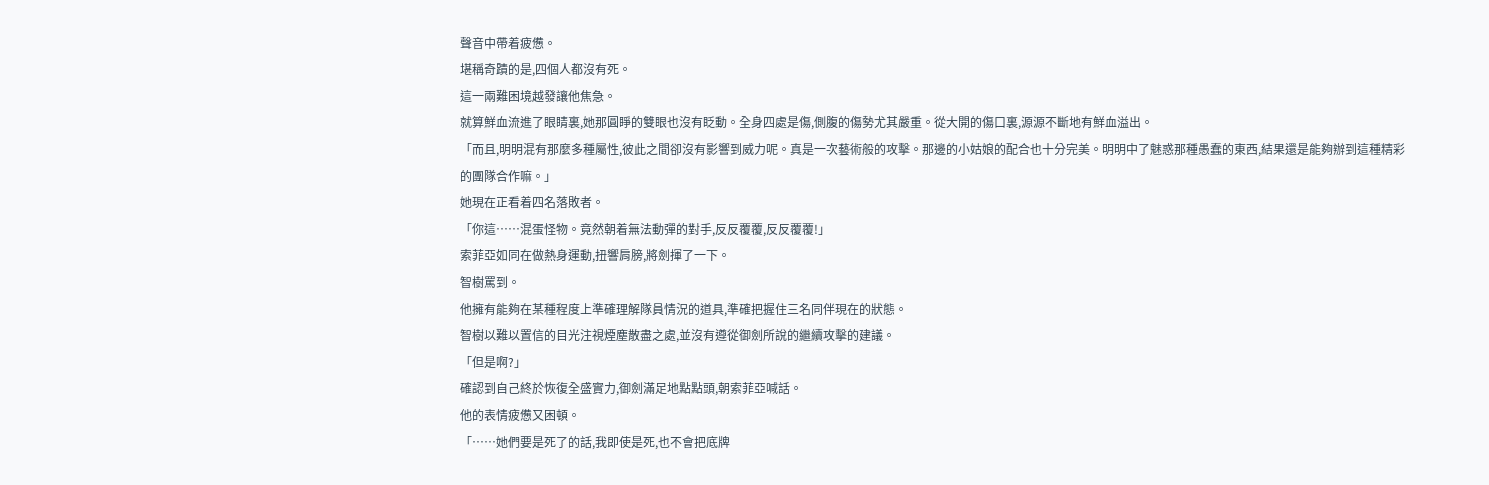聲音中帶着疲憊。
堪稱奇蹟的是,四個人都沒有死。
這一兩難困境越發讓他焦急。
就算鮮血流進了眼睛裏,她那圓睜的雙眼也沒有眨動。全身四處是傷,側腹的傷勢尤其嚴重。從大開的傷口裏,源源不斷地有鮮血溢出。
「而且,明明混有那麼多種屬性,彼此之間卻沒有影響到威力呢。真是一次藝術般的攻擊。那邊的小姑娘的配合也十分完美。明明中了魅惑那種愚蠢的東西,結果還是能夠辦到這種精彩的團隊合作嘛。」
她現在正看着四名落敗者。
「你這……混蛋怪物。竟然朝着無法動彈的對手,反反覆覆,反反覆覆!」
索菲亞如同在做熱身運動,扭響肩膀,將劍揮了一下。
智樹罵到。
他擁有能夠在某種程度上準確理解隊員情況的道具,準確把握住三名同伴現在的狀態。
智樹以難以置信的目光注視煙塵散盡之處,並沒有遵從御劍所說的繼續攻擊的建議。
「但是啊?」
確認到自己終於恢復全盛實力,御劍滿足地點點頭,朝索菲亞喊話。
他的表情疲憊又困頓。
「……她們要是死了的話,我即使是死,也不會把底牌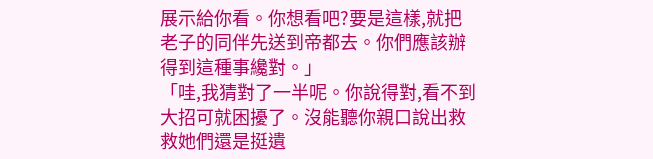展示給你看。你想看吧?要是這樣,就把老子的同伴先送到帝都去。你們應該辦得到這種事纔對。」
「哇,我猜對了一半呢。你說得對,看不到大招可就困擾了。沒能聽你親口說出救救她們還是挺遺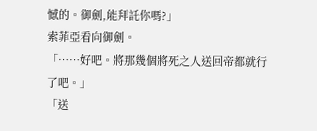憾的。御劍,能拜託你嗎?」
索菲亞看向御劍。
「……好吧。將那幾個將死之人送回帝都就行了吧。」
「送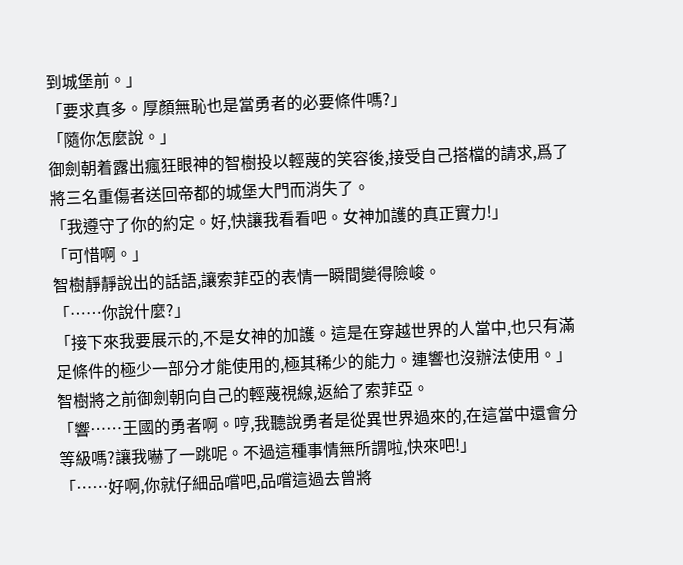到城堡前。」
「要求真多。厚顏無恥也是當勇者的必要條件嗎?」
「隨你怎麼說。」
御劍朝着露出瘋狂眼神的智樹投以輕蔑的笑容後,接受自己搭檔的請求,爲了將三名重傷者送回帝都的城堡大門而消失了。
「我遵守了你的約定。好,快讓我看看吧。女神加護的真正實力!」
「可惜啊。」
智樹靜靜說出的話語,讓索菲亞的表情一瞬間變得險峻。
「……你說什麼?」
「接下來我要展示的,不是女神的加護。這是在穿越世界的人當中,也只有滿足條件的極少一部分才能使用的,極其稀少的能力。連響也沒辦法使用。」
智樹將之前御劍朝向自己的輕蔑視線,返給了索菲亞。
「響……王國的勇者啊。哼,我聽說勇者是從異世界過來的,在這當中還會分等級嗎?讓我嚇了一跳呢。不過這種事情無所謂啦,快來吧!」
「……好啊,你就仔細品嚐吧,品嚐這過去曾將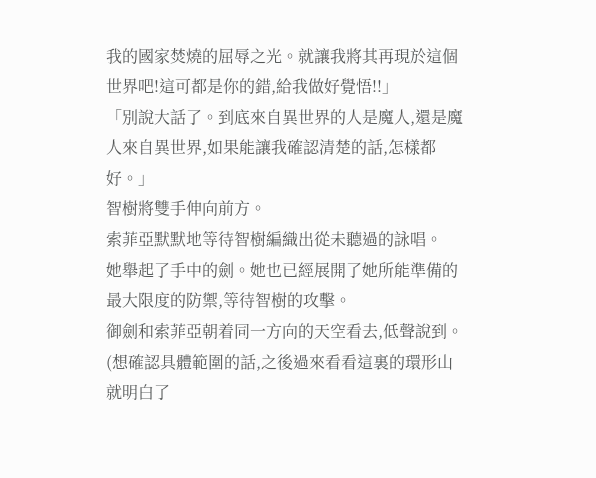我的國家焚燒的屈辱之光。就讓我將其再現於這個世界吧!這可都是你的錯,給我做好覺悟!!」
「別說大話了。到底來自異世界的人是魔人,還是魔人來自異世界,如果能讓我確認清楚的話,怎樣都好。」
智樹將雙手伸向前方。
索菲亞默默地等待智樹編織出從未聽過的詠唱。
她舉起了手中的劍。她也已經展開了她所能準備的最大限度的防禦,等待智樹的攻擊。
御劍和索菲亞朝着同一方向的天空看去,低聲說到。
(想確認具體範圍的話,之後過來看看這裏的環形山就明白了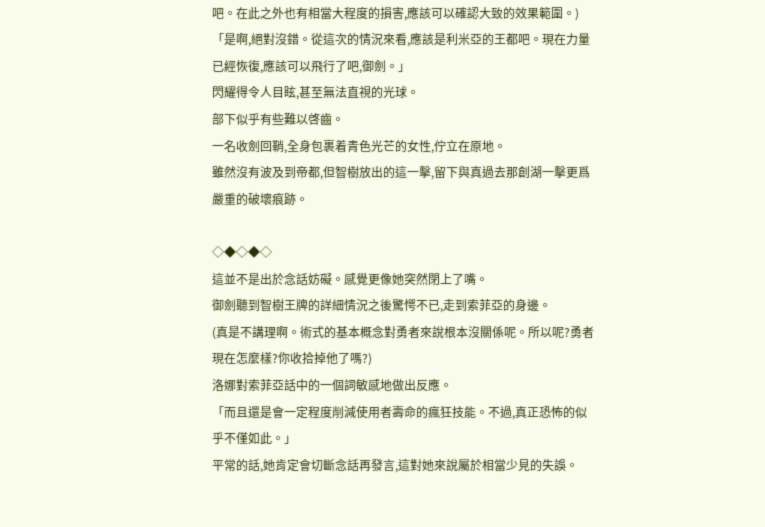吧。在此之外也有相當大程度的損害,應該可以確認大致的效果範圍。)
「是啊,絕對沒錯。從這次的情況來看,應該是利米亞的王都吧。現在力量已經恢復,應該可以飛行了吧,御劍。」
閃耀得令人目眩,甚至無法直視的光球。
部下似乎有些難以啓齒。
一名收劍回鞘,全身包裹着青色光芒的女性,佇立在原地。
雖然沒有波及到帝都,但智樹放出的這一擊,留下與真過去那創湖一擊更爲嚴重的破壞痕跡。

◇◆◇◆◇
這並不是出於念話妨礙。感覺更像她突然閉上了嘴。
御劍聽到智樹王牌的詳細情況之後驚愕不已,走到索菲亞的身邊。
(真是不講理啊。術式的基本概念對勇者來說根本沒關係呢。所以呢?勇者現在怎麼樣?你收拾掉他了嗎?)
洛娜對索菲亞話中的一個詞敏感地做出反應。
「而且還是會一定程度削減使用者壽命的瘋狂技能。不過,真正恐怖的似乎不僅如此。」
平常的話,她肯定會切斷念話再發言,這對她來說屬於相當少見的失誤。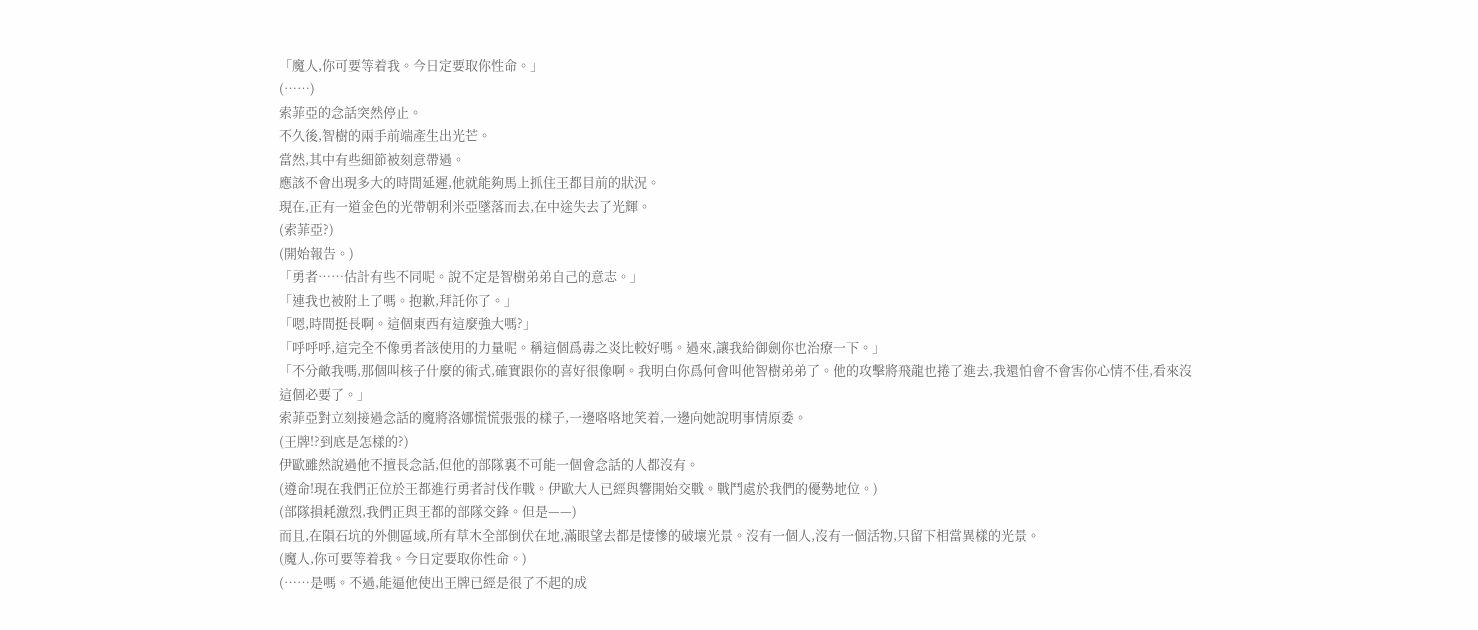「魔人,你可要等着我。今日定要取你性命。」
(……)
索菲亞的念話突然停止。
不久後,智樹的兩手前端產生出光芒。
當然,其中有些細節被刻意帶過。
應該不會出現多大的時間延遲,他就能夠馬上抓住王都目前的狀況。
現在,正有一道金色的光帶朝利米亞墜落而去,在中途失去了光輝。
(索菲亞?)
(開始報告。)
「勇者……估計有些不同呢。說不定是智樹弟弟自己的意志。」
「連我也被附上了嗎。抱歉,拜託你了。」
「嗯,時間挺長啊。這個東西有這麼強大嗎?」
「呼呼呼,這完全不像勇者該使用的力量呢。稱這個爲毒之炎比較好嗎。過來,讓我給御劍你也治療一下。」
「不分敵我嗎,那個叫核子什麼的術式,確實跟你的喜好很像啊。我明白你爲何會叫他智樹弟弟了。他的攻擊將飛龍也捲了進去,我還怕會不會害你心情不佳,看來沒這個必要了。」
索菲亞對立刻接過念話的魔將洛娜慌慌張張的樣子,一邊咯咯地笑着,一邊向她說明事情原委。
(王牌!?到底是怎樣的?)
伊歐雖然說過他不擅長念話,但他的部隊裏不可能一個會念話的人都沒有。
(遵命!現在我們正位於王都進行勇者討伐作戰。伊歐大人已經與響開始交戰。戰鬥處於我們的優勢地位。)
(部隊損耗激烈,我們正與王都的部隊交鋒。但是——)
而且,在隕石坑的外側區域,所有草木全部倒伏在地,滿眼望去都是悽慘的破壞光景。沒有一個人,沒有一個活物,只留下相當異樣的光景。
(魔人,你可要等着我。今日定要取你性命。)
(……是嗎。不過,能逼他使出王牌已經是很了不起的成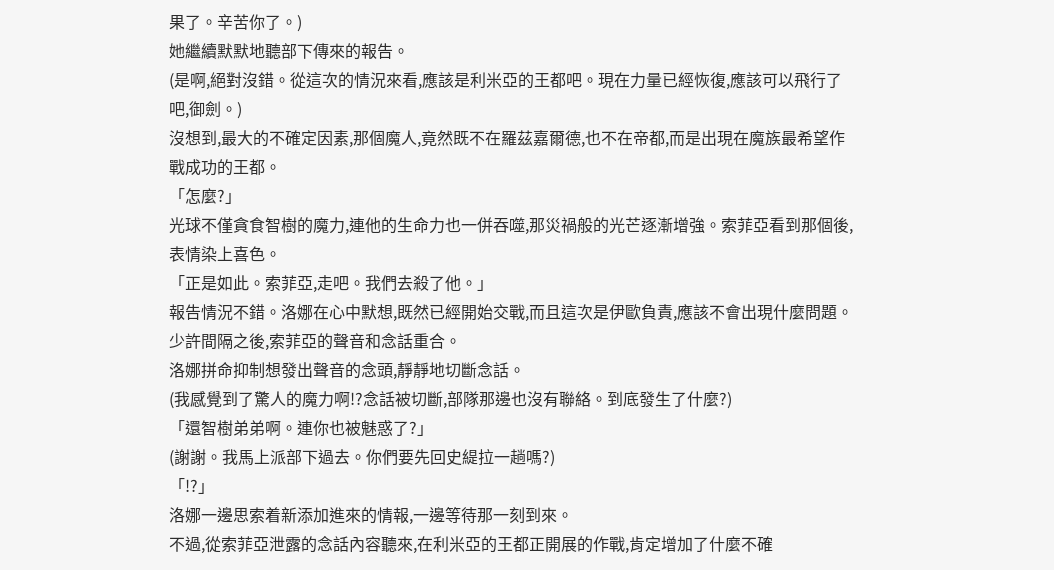果了。辛苦你了。)
她繼續默默地聽部下傳來的報告。
(是啊,絕對沒錯。從這次的情況來看,應該是利米亞的王都吧。現在力量已經恢復,應該可以飛行了吧,御劍。)
沒想到,最大的不確定因素,那個魔人,竟然既不在羅茲嘉爾德,也不在帝都,而是出現在魔族最希望作戰成功的王都。
「怎麼?」
光球不僅貪食智樹的魔力,連他的生命力也一併吞噬,那災禍般的光芒逐漸增強。索菲亞看到那個後,表情染上喜色。
「正是如此。索菲亞,走吧。我們去殺了他。」
報告情況不錯。洛娜在心中默想,既然已經開始交戰,而且這次是伊歐負責,應該不會出現什麼問題。
少許間隔之後,索菲亞的聲音和念話重合。
洛娜拼命抑制想發出聲音的念頭,靜靜地切斷念話。
(我感覺到了驚人的魔力啊!?念話被切斷,部隊那邊也沒有聯絡。到底發生了什麼?)
「還智樹弟弟啊。連你也被魅惑了?」
(謝謝。我馬上派部下過去。你們要先回史緹拉一趟嗎?)
「!?」
洛娜一邊思索着新添加進來的情報,一邊等待那一刻到來。
不過,從索菲亞泄露的念話內容聽來,在利米亞的王都正開展的作戰,肯定增加了什麼不確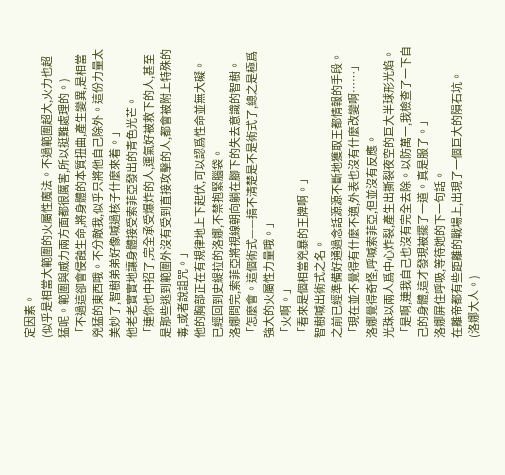定因素。
(似乎是相當大範圍的火屬性魔法。不過範圍超大,火力也超猛呢。範圍與威力兩方面都很厲害,所以挺難處理的。)
「不過這卻會侵蝕生命,將身體的本質扭曲,產生變異,是相當兇猛的東西哦。不分敵我,似乎只將他自己除外。這份力量太美妙了,智樹弟弟好像喊過核子什麼來着。」
他老老實實地讓身體接受索菲亞發出的青色光芒。
「連你也中招了,完全承受爆炸的人,運氣好被救下的人,甚至是那些逃到範圍外沒有受到直接攻擊的人,都會被附上特殊的毒,或者說詛咒。」
他的胸部正在有規律地上下起伏,可以認爲性命並無大礙。
已經回到史緹拉的洛娜,不禁抱緊腦袋。
洛娜問完,索菲亞將視線朝向躺在腳下的失去意識的智樹。
「怎麼會。這個術式——搞不清楚是不是術式了,總之是極爲強大的火屬性力量哦。」
「火啊。」
「看來是個相當兇暴的王牌啊。」
智樹喊出術式之名。
之前已經準備好通過念話源源不斷地獲取王都情報的手段。
「現在並不覺得有什麼不適,外表也沒有什麼改變啊……」
洛娜覺得奇怪,呼喊索菲亞,但並沒有反應。
光珠以兩人爲中心炸裂,產生出撕裂夜空的巨大半球形光焰。
「是啊,連我自己也沒有完全去除。以防萬一,我檢查了一下自己的身體,這才發現被擺了一道。真是服了。」
洛娜屏住呼吸,等待她的下一句話。
在離帝都有些距離的戰場上,出現了一個巨大的隕石坑。
(洛娜大人。)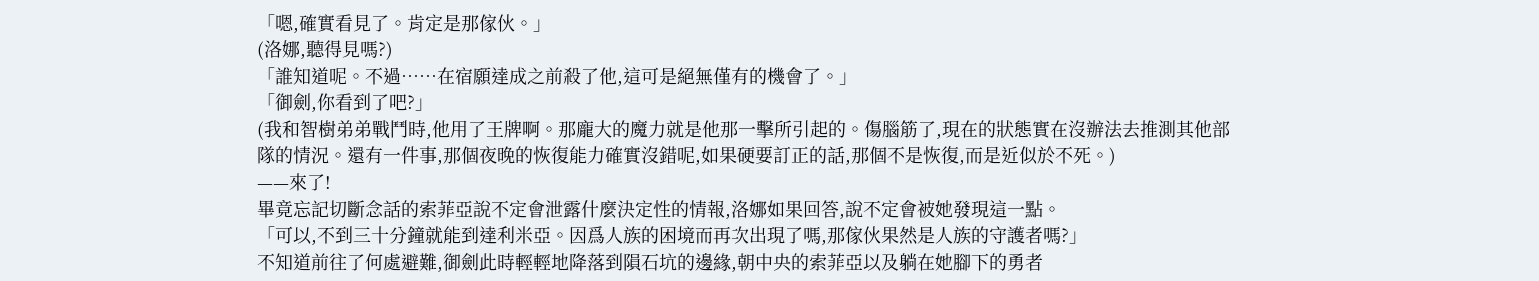「嗯,確實看見了。肯定是那傢伙。」
(洛娜,聽得見嗎?)
「誰知道呢。不過……在宿願達成之前殺了他,這可是絕無僅有的機會了。」
「御劍,你看到了吧?」
(我和智樹弟弟戰鬥時,他用了王牌啊。那龐大的魔力就是他那一擊所引起的。傷腦筋了,現在的狀態實在沒辦法去推測其他部隊的情況。還有一件事,那個夜晚的恢復能力確實沒錯呢,如果硬要訂正的話,那個不是恢復,而是近似於不死。)
——來了!
畢竟忘記切斷念話的索菲亞說不定會泄露什麼決定性的情報,洛娜如果回答,說不定會被她發現這一點。
「可以,不到三十分鐘就能到達利米亞。因爲人族的困境而再次出現了嗎,那傢伙果然是人族的守護者嗎?」
不知道前往了何處避難,御劍此時輕輕地降落到隕石坑的邊緣,朝中央的索菲亞以及躺在她腳下的勇者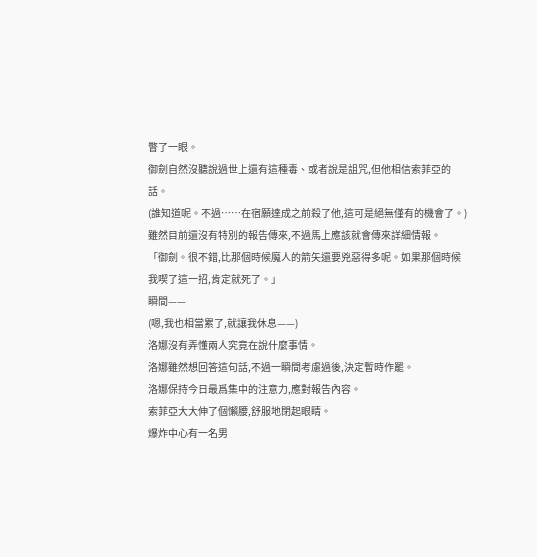瞥了一眼。
御劍自然沒聽說過世上還有這種毒、或者說是詛咒,但他相信索菲亞的話。
(誰知道呢。不過……在宿願達成之前殺了他,這可是絕無僅有的機會了。)
雖然目前還沒有特別的報告傳來,不過馬上應該就會傳來詳細情報。
「御劍。很不錯,比那個時候魔人的箭矢還要兇惡得多呢。如果那個時候我喫了這一招,肯定就死了。」
瞬間——
(嗯,我也相當累了,就讓我休息——)
洛娜沒有弄懂兩人究竟在說什麼事情。
洛娜雖然想回答這句話,不過一瞬間考慮過後,決定暫時作罷。
洛娜保持今日最爲集中的注意力,應對報告內容。
索菲亞大大伸了個懶腰,舒服地閉起眼睛。
爆炸中心有一名男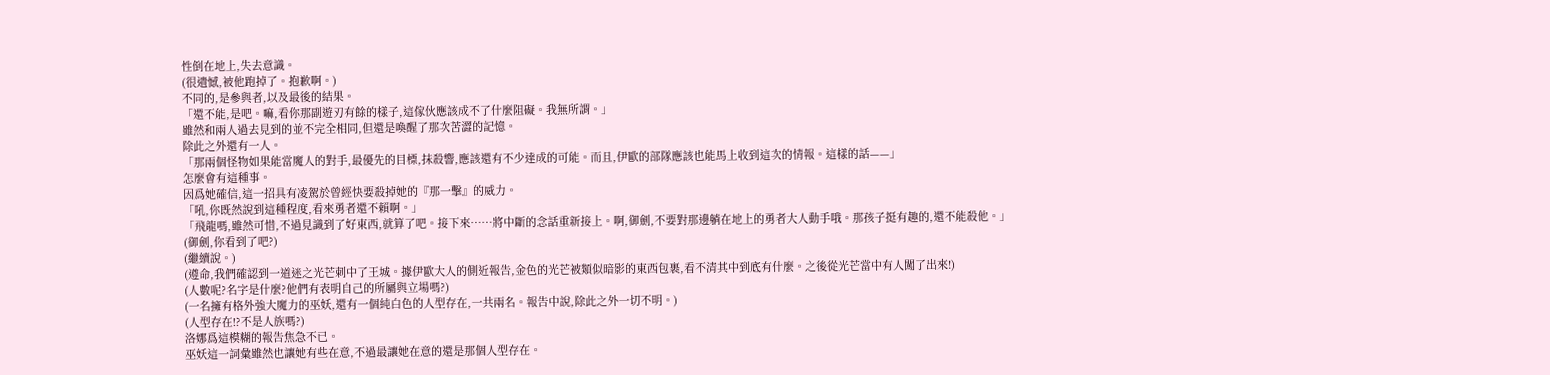性倒在地上,失去意識。
(很遺憾,被他跑掉了。抱歉啊。)
不同的,是參與者,以及最後的結果。
「還不能,是吧。嘛,看你那副遊刃有餘的樣子,這傢伙應該成不了什麼阻礙。我無所謂。」
雖然和兩人過去見到的並不完全相同,但還是喚醒了那次苦澀的記憶。
除此之外還有一人。
「那兩個怪物如果能當魔人的對手,最優先的目標,抹殺響,應該還有不少達成的可能。而且,伊歐的部隊應該也能馬上收到這次的情報。這樣的話——」
怎麼會有這種事。
因爲她確信,這一招具有凌駕於曾經快要殺掉她的『那一擊』的威力。
「吼,你既然說到這種程度,看來勇者還不賴啊。」
「飛龍嗎,雖然可惜,不過見識到了好東西,就算了吧。接下來……將中斷的念話重新接上。啊,御劍,不要對那邊躺在地上的勇者大人動手哦。那孩子挺有趣的,還不能殺他。」
(御劍,你看到了吧?)
(繼續說。)
(遵命,我們確認到一道迷之光芒刺中了王城。據伊歐大人的側近報告,金色的光芒被類似暗影的東西包裹,看不清其中到底有什麼。之後從光芒當中有人闖了出來!)
(人數呢?名字是什麼?他們有表明自己的所屬與立場嗎?)
(一名擁有格外強大魔力的巫妖,還有一個純白色的人型存在,一共兩名。報告中說,除此之外一切不明。)
(人型存在!?不是人族嗎?)
洛娜爲這模糊的報告焦急不已。
巫妖這一詞彙雖然也讓她有些在意,不過最讓她在意的還是那個人型存在。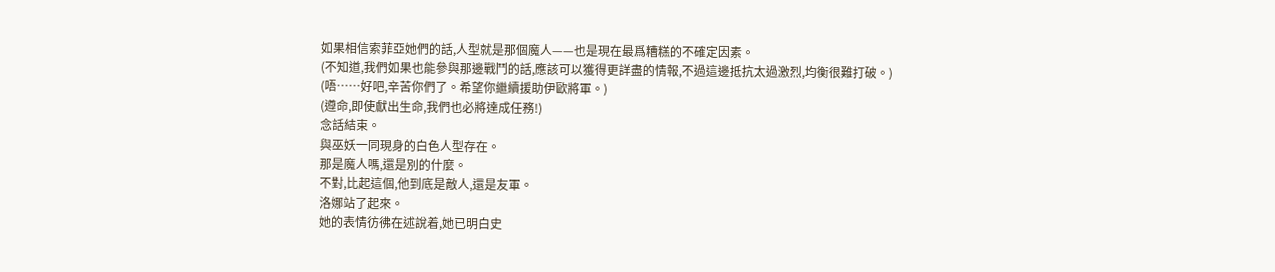如果相信索菲亞她們的話,人型就是那個魔人——也是現在最爲糟糕的不確定因素。
(不知道,我們如果也能參與那邊戰鬥的話,應該可以獲得更詳盡的情報,不過這邊抵抗太過激烈,均衡很難打破。)
(唔……好吧,辛苦你們了。希望你繼續援助伊歐將軍。)
(遵命,即使獻出生命,我們也必將達成任務!)
念話結束。
與巫妖一同現身的白色人型存在。
那是魔人嗎,還是別的什麼。
不對,比起這個,他到底是敵人,還是友軍。
洛娜站了起來。
她的表情彷彿在述說着,她已明白史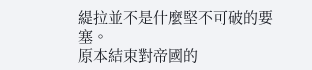緹拉並不是什麼堅不可破的要塞。
原本結束對帝國的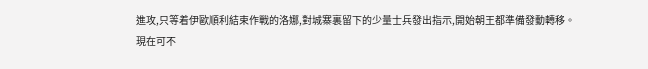進攻,只等着伊歐順利結束作戰的洛娜,對城寨裏留下的少量士兵發出指示,開始朝王都準備發動轉移。
現在可不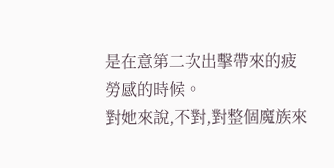是在意第二次出擊帶來的疲勞感的時候。
對她來說,不對,對整個魔族來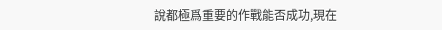說都極爲重要的作戰能否成功,現在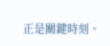正是關鍵時刻。